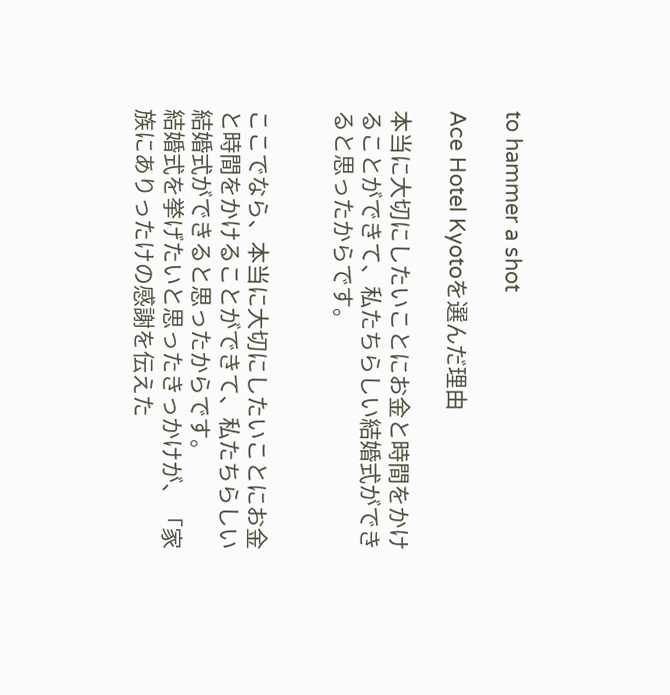to hammer a shot

Ace Hotel Kyotoを選んだ理由

本当に大切にしたいことにお金と時間をかけることができて、私たちらしい結婚式ができると思ったからです。


ここでなら、本当に大切にしたいことにお金と時間をかけることができて、私たちらしい結婚式ができると思ったからです。
結婚式を挙げたいと思ったきっかけが、「家族にありったけの感謝を伝えた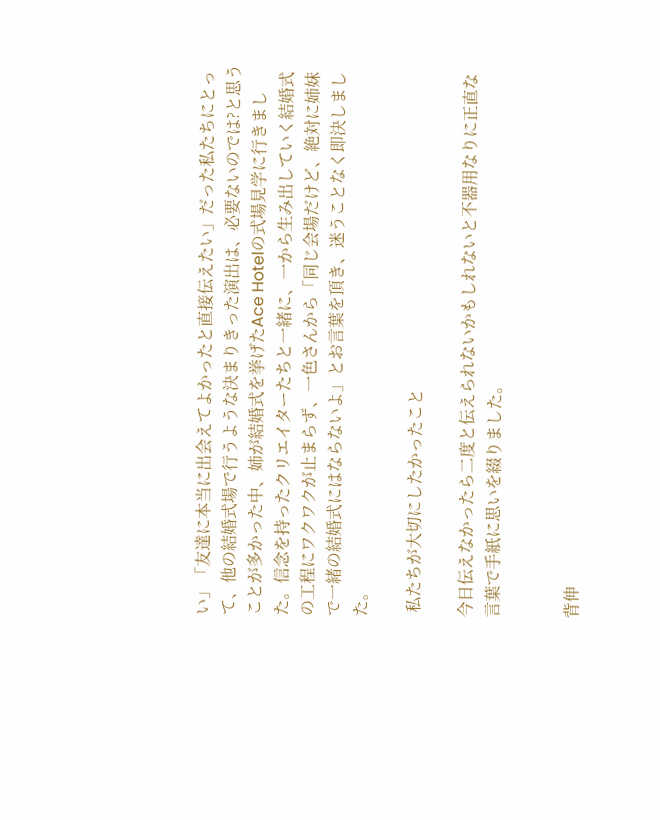い」「友達に本当に出会えてよかったと直接伝えたい」だった私たちにとって、他の結婚式場で行うような決まりきった演出は、必要ないのでは?と思うことが多かった中、姉が結婚式を挙げたAce Hotelの式場見学に行きました。信念を持ったクリエイターたちと一緒に、一から生み出していく結婚式の工程にワクワクが止まらず、一色さんから「同じ会場だけど、絶対に姉妹で一緒の結婚式にはならないよ」とお言葉を頂き、迷うことなく即決しました。

 私たちが大切にしたかったこと

今日伝えなかったら二度と伝えられないかもしれないと不器用なりに正直な言葉で手紙に思いを綴りました。


背伸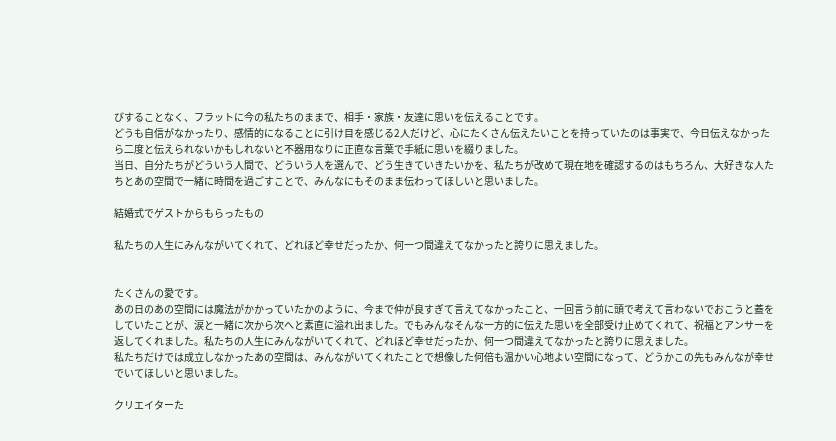びすることなく、フラットに今の私たちのままで、相手・家族・友達に思いを伝えることです。
どうも自信がなかったり、感情的になることに引け目を感じる2人だけど、心にたくさん伝えたいことを持っていたのは事実で、今日伝えなかったら二度と伝えられないかもしれないと不器用なりに正直な言葉で手紙に思いを綴りました。
当日、自分たちがどういう人間で、どういう人を選んで、どう生きていきたいかを、私たちが改めて現在地を確認するのはもちろん、大好きな人たちとあの空間で一緒に時間を過ごすことで、みんなにもそのまま伝わってほしいと思いました。

結婚式でゲストからもらったもの

私たちの人生にみんながいてくれて、どれほど幸せだったか、何一つ間違えてなかったと誇りに思えました。


たくさんの愛です。
あの日のあの空間には魔法がかかっていたかのように、今まで仲が良すぎて言えてなかったこと、一回言う前に頭で考えて言わないでおこうと蓋をしていたことが、涙と一緒に次から次へと素直に溢れ出ました。でもみんなそんな一方的に伝えた思いを全部受け止めてくれて、祝福とアンサーを返してくれました。私たちの人生にみんながいてくれて、どれほど幸せだったか、何一つ間違えてなかったと誇りに思えました。
私たちだけでは成立しなかったあの空間は、みんながいてくれたことで想像した何倍も温かい心地よい空間になって、どうかこの先もみんなが幸せでいてほしいと思いました。

クリエイターた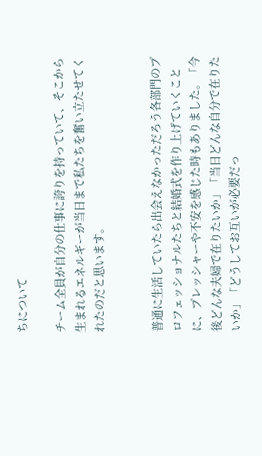ちについて

チーム全員が自分の仕事に誇りを持っていて、そこから生まれるエネルギーが当日まで私たちを奮い立たせてくれたのだと思います。


普通に生活していたら出会えなかっただろう各部門のプロフェッショナルたちと結婚式を作り上げていくことに、プレッシャーや不安を感じた時もありました。「今後どんな夫婦で在りたいか」「当日どんな自分で在りたいか」「どうしてお互いが必要だっ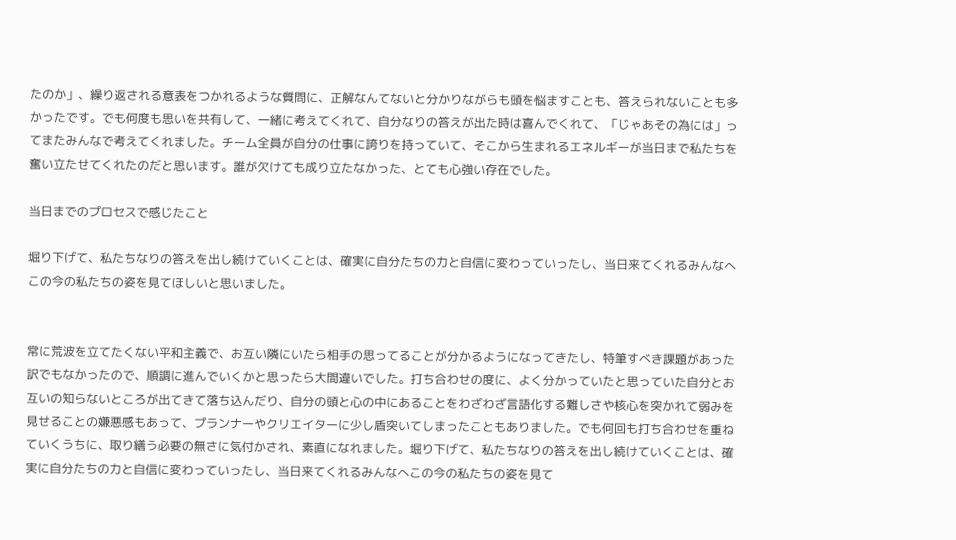たのか」、繰り返される意表をつかれるような質問に、正解なんてないと分かりながらも頭を悩ますことも、答えられないことも多かったです。でも何度も思いを共有して、一緒に考えてくれて、自分なりの答えが出た時は喜んでくれて、「じゃあその為には」ってまたみんなで考えてくれました。チーム全員が自分の仕事に誇りを持っていて、そこから生まれるエネルギーが当日まで私たちを奮い立たせてくれたのだと思います。誰が欠けても成り立たなかった、とても心強い存在でした。

当日までのプロセスで感じたこと

堀り下げて、私たちなりの答えを出し続けていくことは、確実に自分たちの力と自信に変わっていったし、当日来てくれるみんなへこの今の私たちの姿を見てほしいと思いました。


常に荒波を立てたくない平和主義で、お互い隣にいたら相手の思ってることが分かるようになってきたし、特筆すべき課題があった訳でもなかったので、順調に進んでいくかと思ったら大間違いでした。打ち合わせの度に、よく分かっていたと思っていた自分とお互いの知らないところが出てきて落ち込んだり、自分の頭と心の中にあることをわざわざ言語化する難しさや核心を突かれて弱みを見せることの嫌悪感もあって、プランナーやクリエイターに少し盾突いてしまったこともありました。でも何回も打ち合わせを重ねていくうちに、取り繕う必要の無さに気付かされ、素直になれました。堀り下げて、私たちなりの答えを出し続けていくことは、確実に自分たちの力と自信に変わっていったし、当日来てくれるみんなへこの今の私たちの姿を見て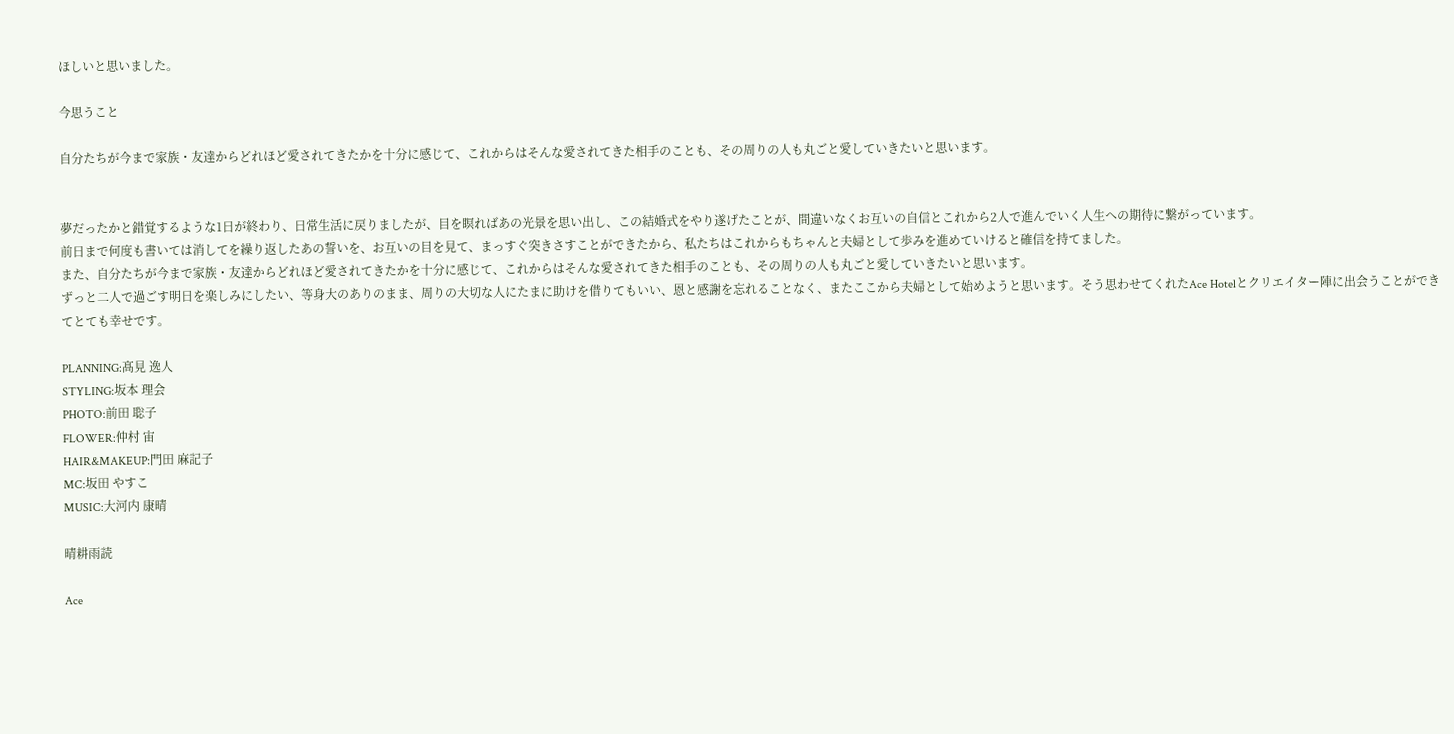ほしいと思いました。

今思うこと

自分たちが今まで家族・友達からどれほど愛されてきたかを十分に感じて、これからはそんな愛されてきた相手のことも、その周りの人も丸ごと愛していきたいと思います。


夢だったかと錯覚するような1日が終わり、日常生活に戻りましたが、目を瞑ればあの光景を思い出し、この結婚式をやり遂げたことが、間違いなくお互いの自信とこれから2人で進んでいく人生への期待に繋がっています。
前日まで何度も書いては消してを繰り返したあの誓いを、お互いの目を見て、まっすぐ突きさすことができたから、私たちはこれからもちゃんと夫婦として歩みを進めていけると確信を持てました。
また、自分たちが今まで家族・友達からどれほど愛されてきたかを十分に感じて、これからはそんな愛されてきた相手のことも、その周りの人も丸ごと愛していきたいと思います。
ずっと二人で過ごす明日を楽しみにしたい、等身大のありのまま、周りの大切な人にたまに助けを借りてもいい、恩と感謝を忘れることなく、またここから夫婦として始めようと思います。そう思わせてくれたAce Hotelとクリエイター陣に出会うことができてとても幸せです。

PLANNING:髙見 逸人
STYLING:坂本 理会
PHOTO:前田 聡子
FLOWER:仲村 宙
HAIR&MAKEUP:門田 麻記子
MC:坂田 やすこ
MUSIC:大河内 康晴

晴耕雨読

Ace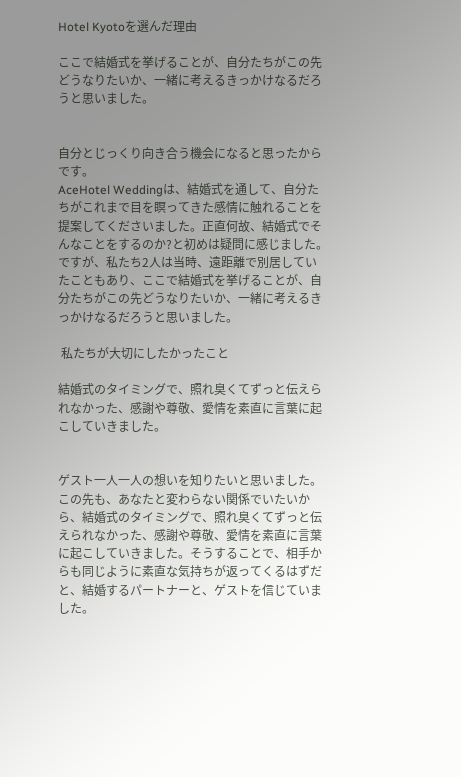Hotel Kyotoを選んだ理由

ここで結婚式を挙げることが、自分たちがこの先どうなりたいか、一緒に考えるきっかけなるだろうと思いました。


自分とじっくり向き合う機会になると思ったからです。
AceHotel Weddingは、結婚式を通して、自分たちがこれまで目を瞑ってきた感情に触れることを提案してくださいました。正直何故、結婚式でそんなことをするのか?と初めは疑問に感じました。ですが、私たち2人は当時、遠距離で別居していたこともあり、ここで結婚式を挙げることが、自分たちがこの先どうなりたいか、一緒に考えるきっかけなるだろうと思いました。

 私たちが大切にしたかったこと

結婚式のタイミングで、照れ臭くてずっと伝えられなかった、感謝や尊敬、愛情を素直に言葉に起こしていきました。


ゲスト一人一人の想いを知りたいと思いました。
この先も、あなたと変わらない関係でいたいから、結婚式のタイミングで、照れ臭くてずっと伝えられなかった、感謝や尊敬、愛情を素直に言葉に起こしていきました。そうすることで、相手からも同じように素直な気持ちが返ってくるはずだと、結婚するパートナーと、ゲストを信じていました。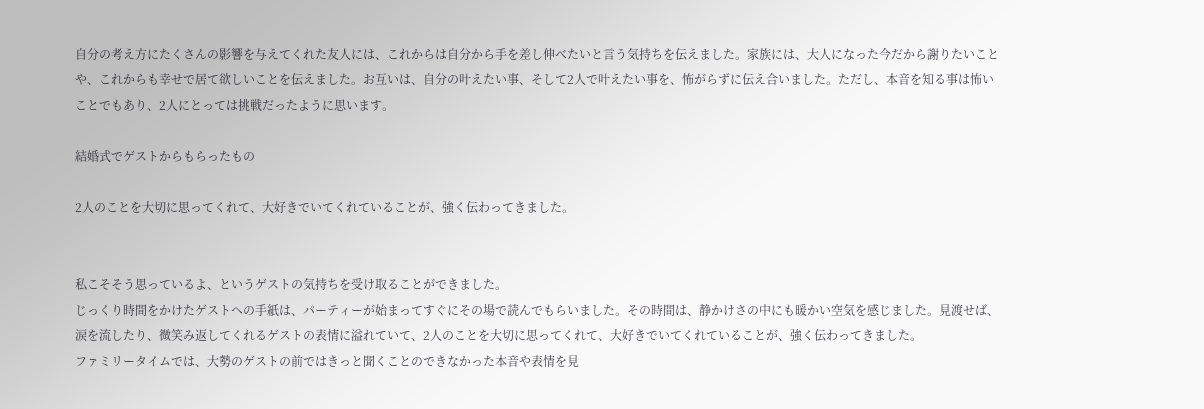自分の考え方にたくさんの影響を与えてくれた友人には、これからは自分から手を差し伸べたいと言う気持ちを伝えました。家族には、大人になった今だから謝りたいことや、これからも幸せで居て欲しいことを伝えました。お互いは、自分の叶えたい事、そして2人で叶えたい事を、怖がらずに伝え合いました。ただし、本音を知る事は怖いことでもあり、2人にとっては挑戦だったように思います。

結婚式でゲストからもらったもの

2人のことを大切に思ってくれて、大好きでいてくれていることが、強く伝わってきました。


私こそそう思っているよ、というゲストの気持ちを受け取ることができました。
じっくり時間をかけたゲストへの手紙は、パーティーが始まってすぐにその場で読んでもらいました。その時間は、静かけさの中にも暖かい空気を感じました。見渡せば、涙を流したり、微笑み返してくれるゲストの表情に溢れていて、2人のことを大切に思ってくれて、大好きでいてくれていることが、強く伝わってきました。
ファミリータイムでは、大勢のゲストの前ではきっと聞くことのできなかった本音や表情を見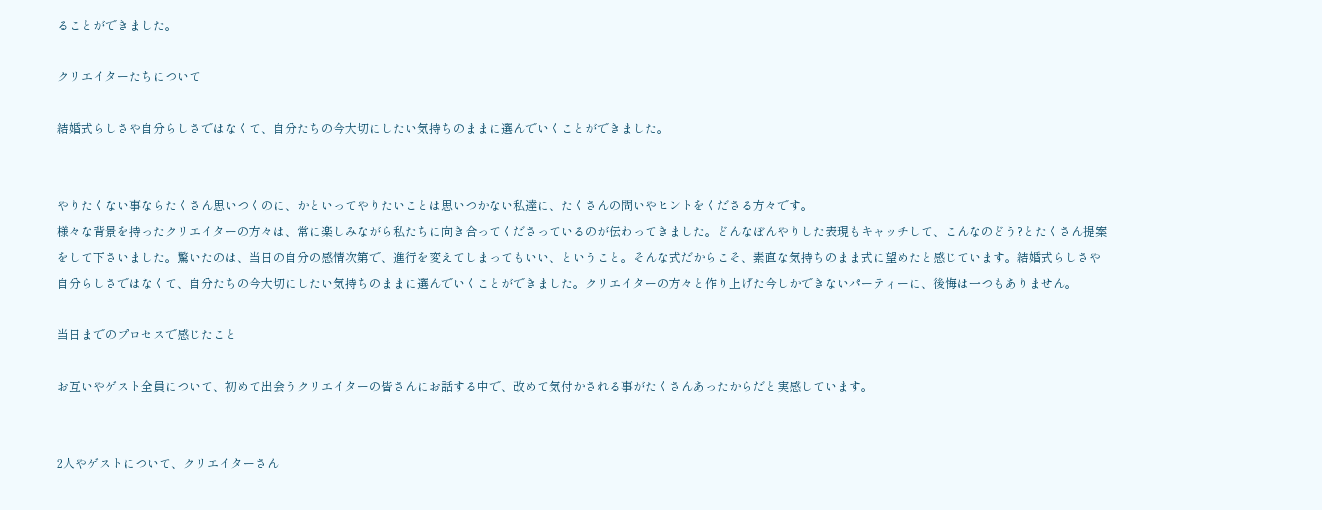ることができました。

クリエイターたちについて

結婚式らしさや自分らしさではなくて、自分たちの今大切にしたい気持ちのままに選んでいくことができました。


やりたくない事ならたくさん思いつくのに、かといってやりたいことは思いつかない私達に、たくさんの問いやヒントをくださる方々です。
様々な背景を持ったクリエイターの方々は、常に楽しみながら私たちに向き合ってくださっているのが伝わってきました。どんなぼんやりした表現もキャッチして、こんなのどう?とたくさん提案をして下さいました。驚いたのは、当日の自分の感情次第で、進行を変えてしまってもいい、ということ。そんな式だからこそ、素直な気持ちのまま式に望めたと感じています。結婚式らしさや自分らしさではなくて、自分たちの今大切にしたい気持ちのままに選んでいくことができました。クリエイターの方々と作り上げた今しかできないパーティーに、後悔は一つもありません。

当日までのプロセスで感じたこと

お互いやゲスト全員について、初めて出会うクリエイターの皆さんにお話する中で、改めて気付かされる事がたくさんあったからだと実感しています。


2人やゲストについて、クリエイターさん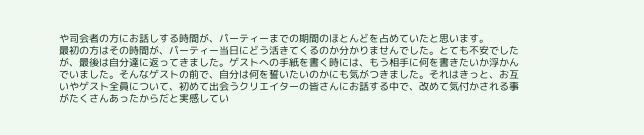や司会者の方にお話しする時間が、パーティーまでの期間のほとんどを占めていたと思います。
最初の方はその時間が、パーティー当日にどう活きてくるのか分かりませんでした。とても不安でしたが、最後は自分達に返ってきました。ゲストへの手紙を書く時には、もう相手に何を書きたいか浮かんでいました。そんなゲストの前で、自分は何を誓いたいのかにも気がつきました。それはきっと、お互いやゲスト全員について、初めて出会うクリエイターの皆さんにお話する中で、改めて気付かされる事がたくさんあったからだと実感してい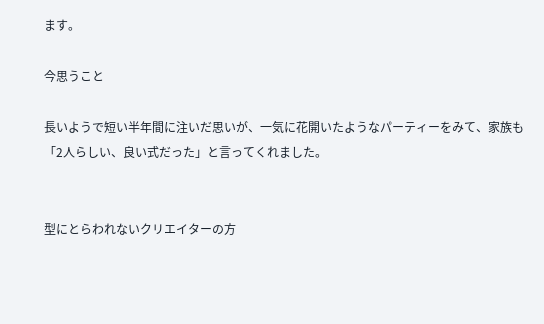ます。

今思うこと

長いようで短い半年間に注いだ思いが、一気に花開いたようなパーティーをみて、家族も「2人らしい、良い式だった」と言ってくれました。


型にとらわれないクリエイターの方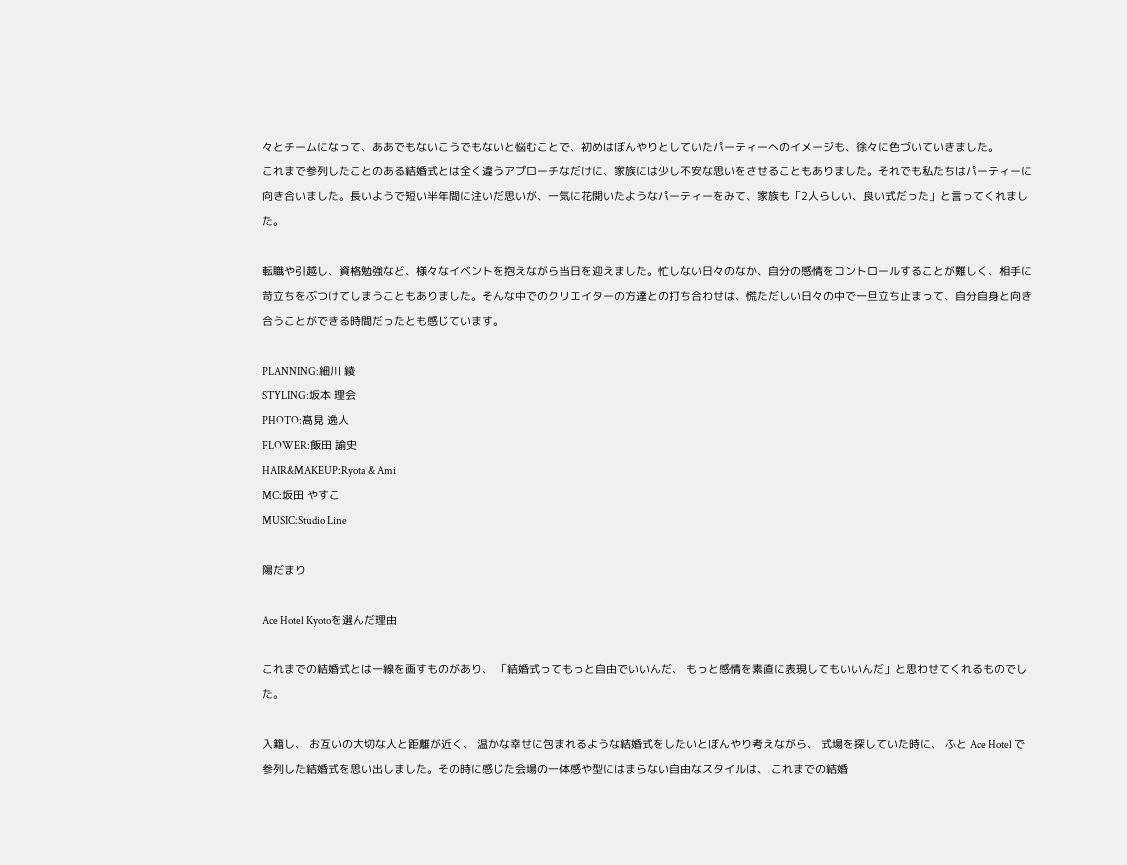々とチームになって、ああでもないこうでもないと悩むことで、初めはぼんやりとしていたパーティーへのイメージも、徐々に色づいていきました。
これまで参列したことのある結婚式とは全く違うアプローチなだけに、家族には少し不安な思いをさせることもありました。それでも私たちはパーティーに向き合いました。長いようで短い半年間に注いだ思いが、一気に花開いたようなパーティーをみて、家族も「2人らしい、良い式だった」と言ってくれました。

転職や引越し、資格勉強など、様々なイベントを抱えながら当日を迎えました。忙しない日々のなか、自分の感情をコントロールすることが難しく、相手に苛立ちをぶつけてしまうこともありました。そんな中でのクリエイターの方達との打ち合わせは、慌ただしい日々の中で一旦立ち止まって、自分自身と向き合うことができる時間だったとも感じています。

PLANNING:細川 綾
STYLING:坂本 理会
PHOTO:髙見 逸人
FLOWER:飯田 諭史
HAIR&MAKEUP:Ryota & Ami
MC:坂田 やすこ
MUSIC:Studio Line

陽だまり

Ace Hotel Kyotoを選んだ理由

これまでの結婚式とは一線を画すものがあり、 「結婚式ってもっと自由でいいんだ、 もっと感情を素直に表現してもいいんだ」と思わせてくれるものでした。

入籍し、 お互いの大切な人と距離が近く、 温かな幸せに包まれるような結婚式をしたいとぼんやり考えながら、 式場を探していた時に、 ふと Ace Hotel で参列した結婚式を思い出しました。その時に感じた会場の一体感や型にはまらない自由なスタイルは、 これまでの結婚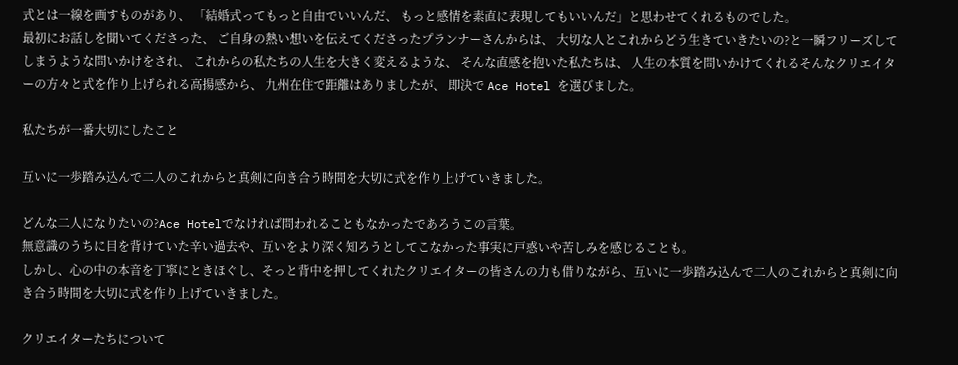式とは一線を画すものがあり、 「結婚式ってもっと自由でいいんだ、 もっと感情を素直に表現してもいいんだ」と思わせてくれるものでした。
最初にお話しを聞いてくださった、 ご自身の熱い想いを伝えてくださったプランナーさんからは、 大切な人とこれからどう生きていきたいの?と一瞬フリーズしてしまうような問いかけをされ、 これからの私たちの人生を大きく変えるような、 そんな直感を抱いた私たちは、 人生の本質を問いかけてくれるそんなクリエイターの方々と式を作り上げられる高揚感から、 九州在住で距離はありましたが、 即決で Ace Hotel を選びました。

私たちが一番大切にしたこと

互いに一歩踏み込んで二人のこれからと真剣に向き合う時間を大切に式を作り上げていきました。

どんな二人になりたいの?Ace Hotelでなければ問われることもなかったであろうこの言葉。
無意識のうちに目を背けていた辛い過去や、互いをより深く知ろうとしてこなかった事実に戸惑いや苦しみを感じることも。
しかし、心の中の本音を丁寧にときほぐし、そっと背中を押してくれたクリエイターの皆さんの力も借りながら、互いに一歩踏み込んで二人のこれからと真剣に向き合う時間を大切に式を作り上げていきました。

クリエイターたちについて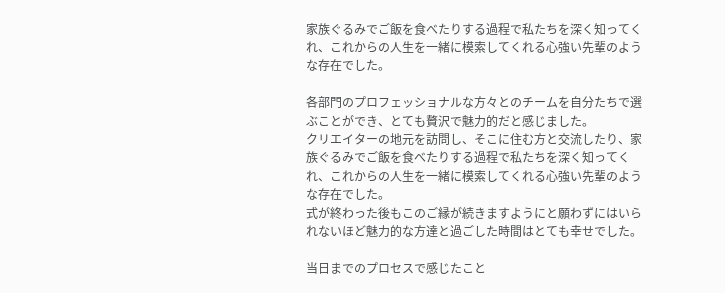家族ぐるみでご飯を食べたりする過程で私たちを深く知ってくれ、これからの人生を一緒に模索してくれる心強い先輩のような存在でした。

各部門のプロフェッショナルな方々とのチームを自分たちで選ぶことができ、とても贅沢で魅力的だと感じました。
クリエイターの地元を訪問し、そこに住む方と交流したり、家族ぐるみでご飯を食べたりする過程で私たちを深く知ってくれ、これからの人生を一緒に模索してくれる心強い先輩のような存在でした。
式が終わった後もこのご縁が続きますようにと願わずにはいられないほど魅力的な方達と過ごした時間はとても幸せでした。

当日までのプロセスで感じたこと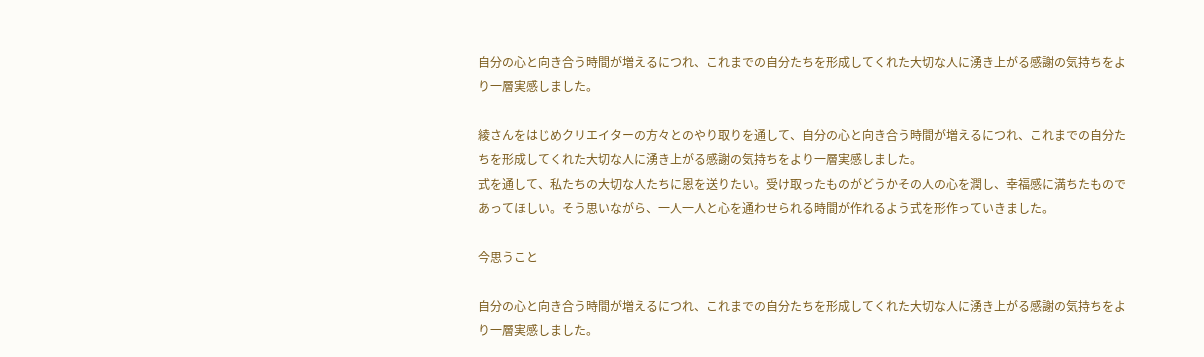自分の心と向き合う時間が増えるにつれ、これまでの自分たちを形成してくれた大切な人に湧き上がる感謝の気持ちをより一層実感しました。

綾さんをはじめクリエイターの方々とのやり取りを通して、自分の心と向き合う時間が増えるにつれ、これまでの自分たちを形成してくれた大切な人に湧き上がる感謝の気持ちをより一層実感しました。
式を通して、私たちの大切な人たちに恩を送りたい。受け取ったものがどうかその人の心を潤し、幸福感に満ちたものであってほしい。そう思いながら、一人一人と心を通わせられる時間が作れるよう式を形作っていきました。

今思うこと

自分の心と向き合う時間が増えるにつれ、これまでの自分たちを形成してくれた大切な人に湧き上がる感謝の気持ちをより一層実感しました。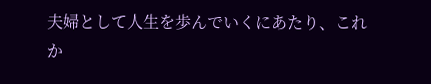夫婦として人生を歩んでいくにあたり、これか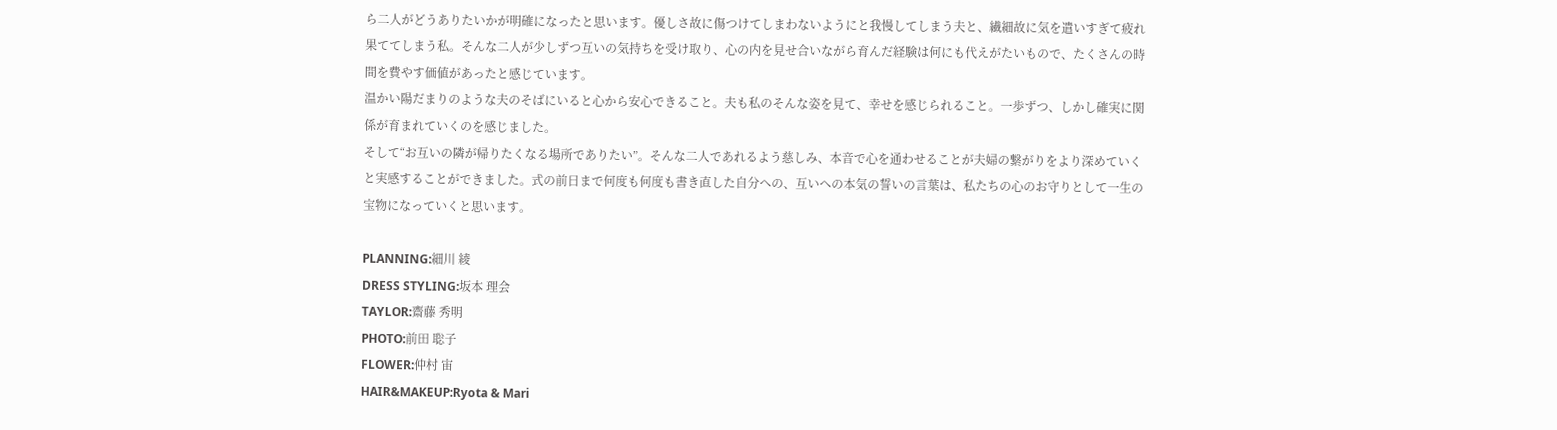ら二人がどうありたいかが明確になったと思います。優しさ故に傷つけてしまわないようにと我慢してしまう夫と、繊細故に気を遣いすぎて疲れ果ててしまう私。そんな二人が少しずつ互いの気持ちを受け取り、心の内を見せ合いながら育んだ経験は何にも代えがたいもので、たくさんの時間を費やす価値があったと感じています。
温かい陽だまりのような夫のそばにいると心から安心できること。夫も私のそんな姿を見て、幸せを感じられること。一歩ずつ、しかし確実に関係が育まれていくのを感じました。
そして“お互いの隣が帰りたくなる場所でありたい”。そんな二人であれるよう慈しみ、本音で心を通わせることが夫婦の繋がりをより深めていくと実感することができました。式の前日まで何度も何度も書き直した自分への、互いへの本気の誓いの言葉は、私たちの心のお守りとして一生の宝物になっていくと思います。

PLANNING:細川 綾
DRESS STYLING:坂本 理会
TAYLOR:齋藤 秀明
PHOTO:前田 聡子
FLOWER:仲村 宙
HAIR&MAKEUP:Ryota & Mari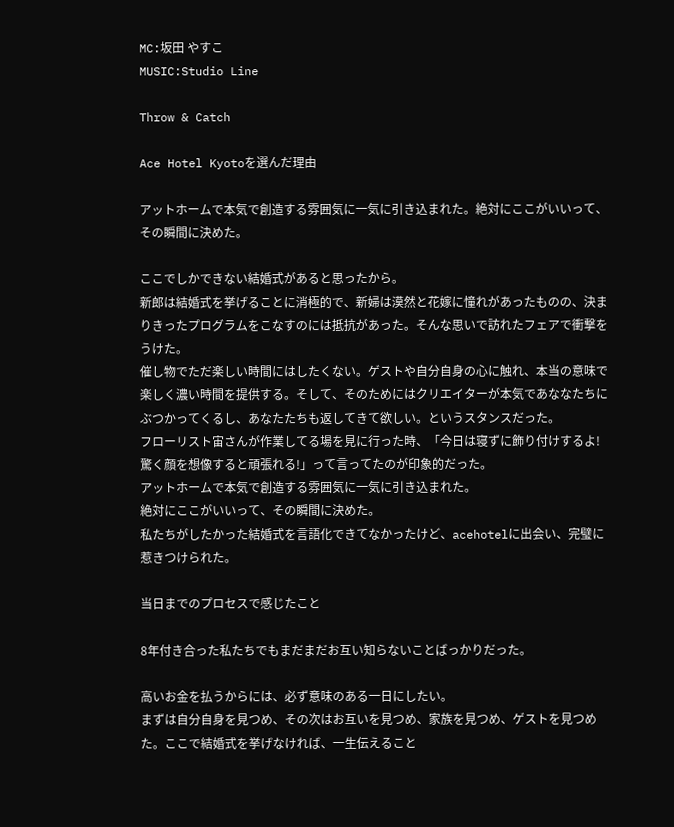MC:坂田 やすこ
MUSIC:Studio Line

Throw & Catch

Ace Hotel Kyotoを選んだ理由

アットホームで本気で創造する雰囲気に一気に引き込まれた。絶対にここがいいって、その瞬間に決めた。

ここでしかできない結婚式があると思ったから。
新郎は結婚式を挙げることに消極的で、新婦は漠然と花嫁に憧れがあったものの、決まりきったプログラムをこなすのには抵抗があった。そんな思いで訪れたフェアで衝撃をうけた。
催し物でただ楽しい時間にはしたくない。ゲストや自分自身の心に触れ、本当の意味で楽しく濃い時間を提供する。そして、そのためにはクリエイターが本気であななたちにぶつかってくるし、あなたたちも返してきて欲しい。というスタンスだった。
フローリスト宙さんが作業してる場を見に行った時、「今日は寝ずに飾り付けするよ!驚く顔を想像すると頑張れる!」って言ってたのが印象的だった。
アットホームで本気で創造する雰囲気に一気に引き込まれた。
絶対にここがいいって、その瞬間に決めた。
私たちがしたかった結婚式を言語化できてなかったけど、acehotelに出会い、完璧に惹きつけられた。

当日までのプロセスで感じたこと

8年付き合った私たちでもまだまだお互い知らないことばっかりだった。

高いお金を払うからには、必ず意味のある一日にしたい。
まずは自分自身を見つめ、その次はお互いを見つめ、家族を見つめ、ゲストを見つめた。ここで結婚式を挙げなければ、一生伝えること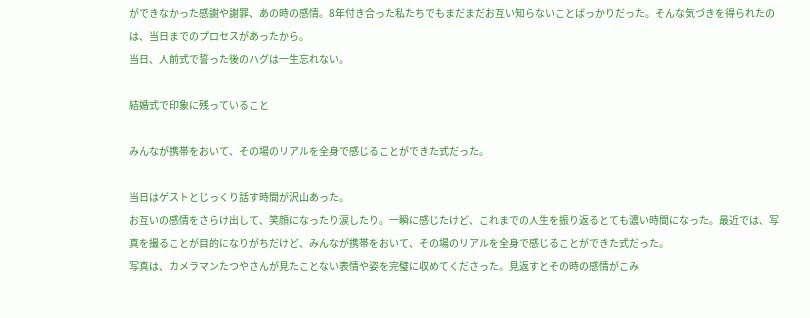ができなかった感謝や謝罪、あの時の感情。8年付き合った私たちでもまだまだお互い知らないことばっかりだった。そんな気づきを得られたのは、当日までのプロセスがあったから。
当日、人前式で誓った後のハグは一生忘れない。

結婚式で印象に残っていること

みんなが携帯をおいて、その場のリアルを全身で感じることができた式だった。

当日はゲストとじっくり話す時間が沢山あった。
お互いの感情をさらけ出して、笑顔になったり涙したり。一瞬に感じたけど、これまでの人生を振り返るとても濃い時間になった。最近では、写真を撮ることが目的になりがちだけど、みんなが携帯をおいて、その場のリアルを全身で感じることができた式だった。
写真は、カメラマンたつやさんが見たことない表情や姿を完璧に収めてくださった。見返すとその時の感情がこみ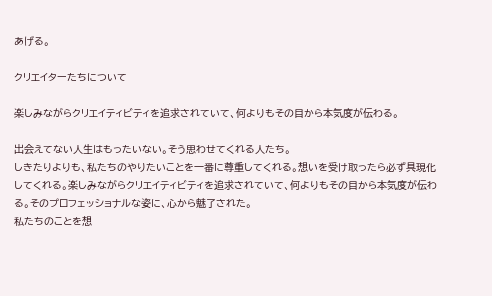あげる。

クリエイターたちについて

楽しみながらクリエイティビティを追求されていて、何よりもその目から本気度が伝わる。

出会えてない人生はもったいない。そう思わせてくれる人たち。
しきたりよりも、私たちのやりたいことを一番に尊重してくれる。想いを受け取ったら必ず具現化してくれる。楽しみながらクリエイティビティを追求されていて、何よりもその目から本気度が伝わる。そのプロフェッショナルな姿に、心から魅了された。
私たちのことを想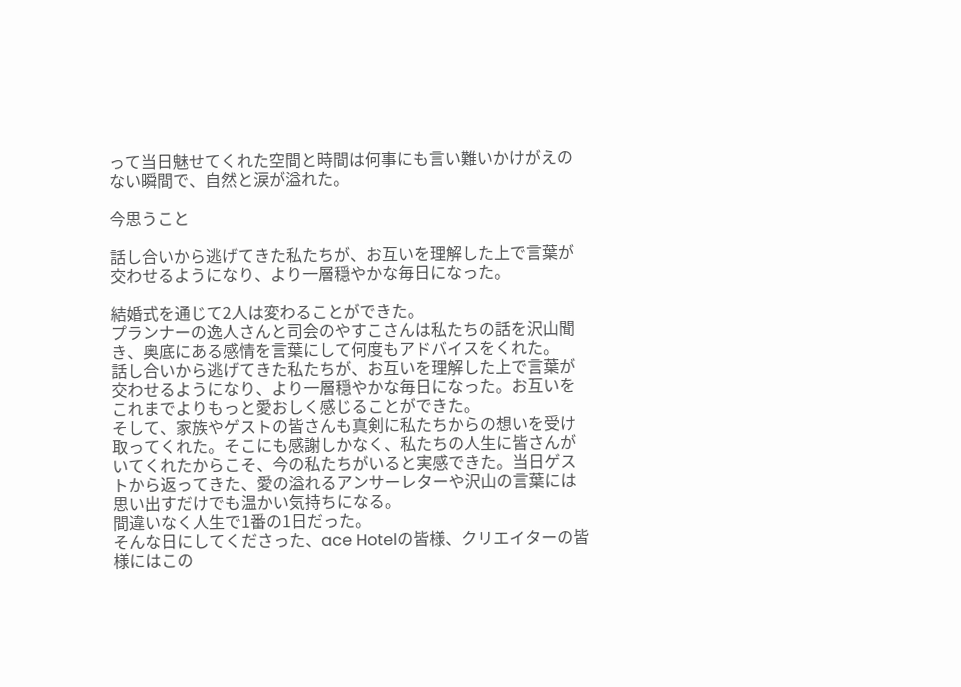って当日魅せてくれた空間と時間は何事にも言い難いかけがえのない瞬間で、自然と涙が溢れた。

今思うこと

話し合いから逃げてきた私たちが、お互いを理解した上で言葉が交わせるようになり、より一層穏やかな毎日になった。

結婚式を通じて2人は変わることができた。
プランナーの逸人さんと司会のやすこさんは私たちの話を沢山聞き、奥底にある感情を言葉にして何度もアドバイスをくれた。
話し合いから逃げてきた私たちが、お互いを理解した上で言葉が交わせるようになり、より一層穏やかな毎日になった。お互いをこれまでよりもっと愛おしく感じることができた。
そして、家族やゲストの皆さんも真剣に私たちからの想いを受け取ってくれた。そこにも感謝しかなく、私たちの人生に皆さんがいてくれたからこそ、今の私たちがいると実感できた。当日ゲストから返ってきた、愛の溢れるアンサーレターや沢山の言葉には思い出すだけでも温かい気持ちになる。
間違いなく人生で1番の1日だった。
そんな日にしてくださった、ace Hotelの皆様、クリエイターの皆様にはこの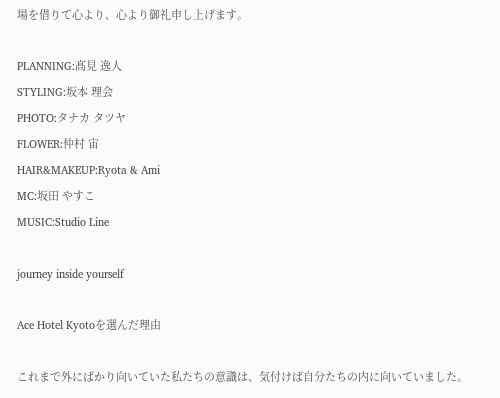場を借りて心より、心より御礼申し上げます。

PLANNING:髙見 逸人
STYLING:坂本 理会
PHOTO:タナカ タツヤ
FLOWER:仲村 宙
HAIR&MAKEUP:Ryota & Ami
MC:坂田 やすこ
MUSIC:Studio Line

journey inside yourself

Ace Hotel Kyotoを選んだ理由

これまで外にばかり向いていた私たちの意識は、気付けば自分たちの内に向いていました。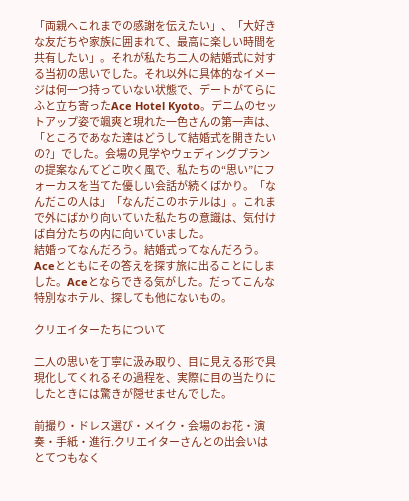「両親へこれまでの感謝を伝えたい」、「大好きな友だちや家族に囲まれて、最高に楽しい時間を共有したい」。それが私たち二人の結婚式に対する当初の思いでした。それ以外に具体的なイメージは何一つ持っていない状態で、デートがてらにふと立ち寄ったAce Hotel Kyoto。デニムのセットアップ姿で颯爽と現れた一色さんの第一声は、「ところであなた達はどうして結婚式を開きたいの?」でした。会場の見学やウェディングプランの提案なんてどこ吹く風で、私たちの“思い”にフォーカスを当てた優しい会話が続くばかり。「なんだこの人は」「なんだこのホテルは」。これまで外にばかり向いていた私たちの意識は、気付けば自分たちの内に向いていました。
結婚ってなんだろう。結婚式ってなんだろう。Aceとともにその答えを探す旅に出ることにしました。Aceとならできる気がした。だってこんな特別なホテル、探しても他にないもの。

クリエイターたちについて

二人の思いを丁寧に汲み取り、目に見える形で具現化してくれるその過程を、実際に目の当たりにしたときには驚きが隠せませんでした。

前撮り・ドレス選び・メイク・会場のお花・演奏・手紙・進行.クリエイターさんとの出会いはとてつもなく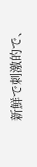新鮮で刺激的で、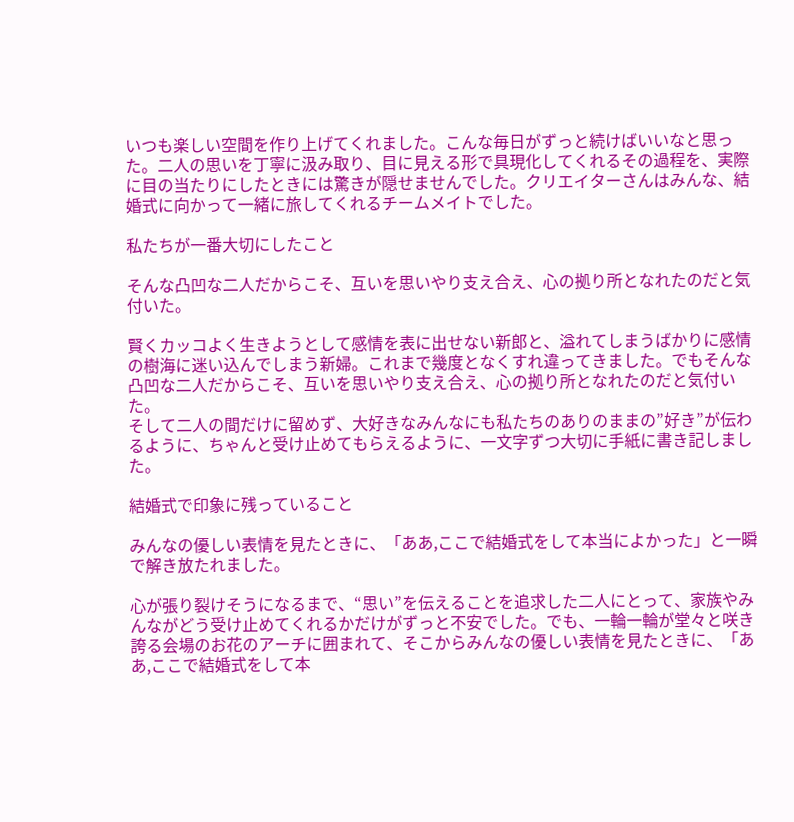いつも楽しい空間を作り上げてくれました。こんな毎日がずっと続けばいいなと思った。二人の思いを丁寧に汲み取り、目に見える形で具現化してくれるその過程を、実際に目の当たりにしたときには驚きが隠せませんでした。クリエイターさんはみんな、結婚式に向かって一緒に旅してくれるチームメイトでした。

私たちが一番大切にしたこと

そんな凸凹な二人だからこそ、互いを思いやり支え合え、心の拠り所となれたのだと気付いた。

賢くカッコよく生きようとして感情を表に出せない新郎と、溢れてしまうばかりに感情の樹海に迷い込んでしまう新婦。これまで幾度となくすれ違ってきました。でもそんな凸凹な二人だからこそ、互いを思いやり支え合え、心の拠り所となれたのだと気付いた。
そして二人の間だけに留めず、大好きなみんなにも私たちのありのままの”好き”が伝わるように、ちゃんと受け止めてもらえるように、一文字ずつ大切に手紙に書き記しました。

結婚式で印象に残っていること

みんなの優しい表情を見たときに、「ああ,ここで結婚式をして本当によかった」と一瞬で解き放たれました。

心が張り裂けそうになるまで、“思い”を伝えることを追求した二人にとって、家族やみんながどう受け止めてくれるかだけがずっと不安でした。でも、一輪一輪が堂々と咲き誇る会場のお花のアーチに囲まれて、そこからみんなの優しい表情を見たときに、「ああ,ここで結婚式をして本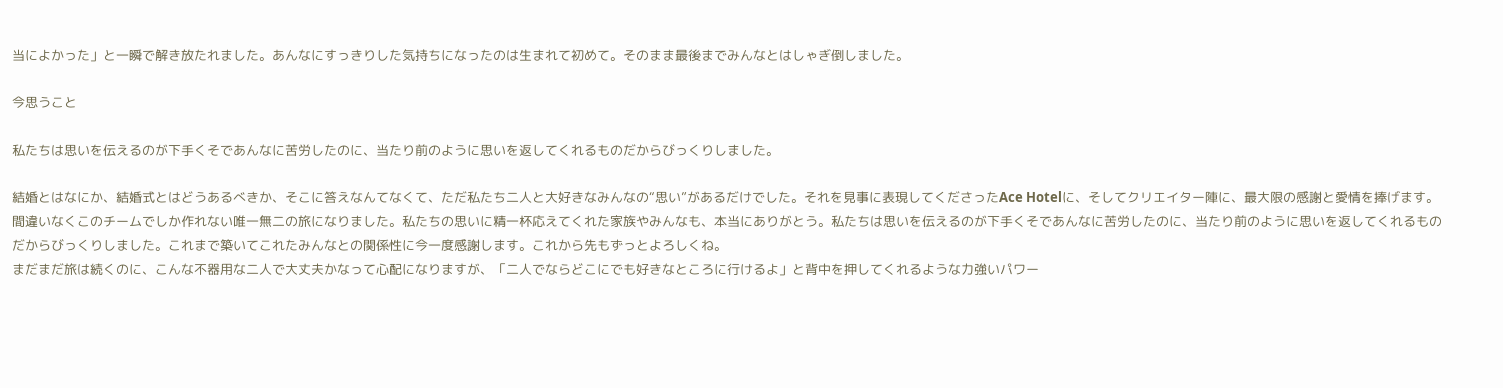当によかった」と一瞬で解き放たれました。あんなにすっきりした気持ちになったのは生まれて初めて。そのまま最後までみんなとはしゃぎ倒しました。

今思うこと

私たちは思いを伝えるのが下手くそであんなに苦労したのに、当たり前のように思いを返してくれるものだからびっくりしました。

結婚とはなにか、結婚式とはどうあるべきか、そこに答えなんてなくて、ただ私たち二人と大好きなみんなの“思い”があるだけでした。それを見事に表現してくださったAce Hotelに、そしてクリエイター陣に、最大限の感謝と愛情を捧げます。間違いなくこのチームでしか作れない唯一無二の旅になりました。私たちの思いに精一杯応えてくれた家族やみんなも、本当にありがとう。私たちは思いを伝えるのが下手くそであんなに苦労したのに、当たり前のように思いを返してくれるものだからびっくりしました。これまで築いてこれたみんなとの関係性に今一度感謝します。これから先もずっとよろしくね。
まだまだ旅は続くのに、こんな不器用な二人で大丈夫かなって心配になりますが、「二人でならどこにでも好きなところに行けるよ」と背中を押してくれるような力強いパワー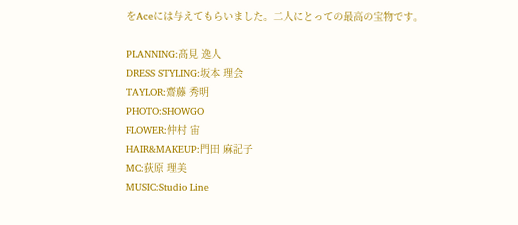をAceには与えてもらいました。二人にとっての最高の宝物です。

PLANNING:髙見 逸人
DRESS STYLING:坂本 理会
TAYLOR:齋藤 秀明
PHOTO:SHOWGO
FLOWER:仲村 宙
HAIR&MAKEUP:門田 麻記子
MC:荻原 理美
MUSIC:Studio Line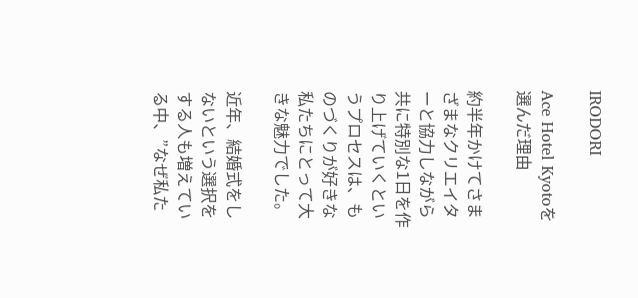IRODORI

Ace Hotel Kyotoを選んだ理由

約半年かけてさまざまなクリエイターと協力しながら共に特別な1日を作り上げていくというプロセスは、ものづくりが好きな私たちにとって大きな魅力でした。

近年、結婚式をしないという選択をする人も増えている中、”なぜ私た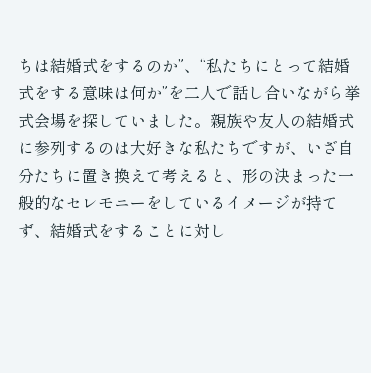ちは結婚式をするのか”、“私たちにとって結婚式をする意味は何か”を二人で話し合いながら挙式会場を探していました。親族や友人の結婚式に参列するのは大好きな私たちですが、いざ自分たちに置き換えて考えると、形の決まった一般的なセレモニーをしているイメージが持てず、結婚式をすることに対し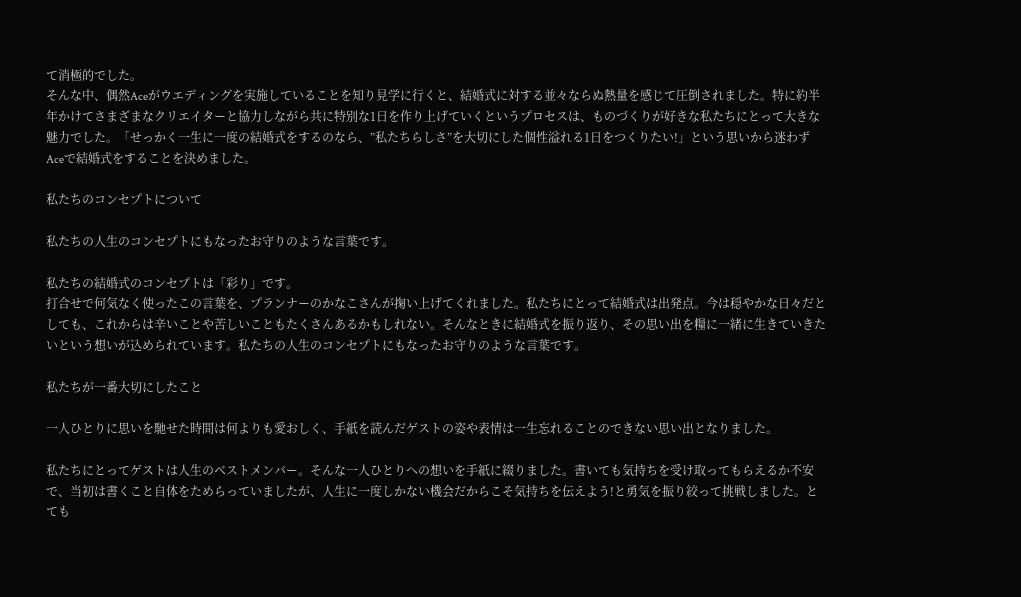て消極的でした。
そんな中、偶然Aceがウエディングを実施していることを知り見学に行くと、結婚式に対する並々ならぬ熱量を感じて圧倒されました。特に約半年かけてさまざまなクリエイターと協力しながら共に特別な1日を作り上げていくというプロセスは、ものづくりが好きな私たちにとって大きな魅力でした。「せっかく一生に一度の結婚式をするのなら、”私たちらしさ”を大切にした個性溢れる1日をつくりたい!」という思いから迷わずAceで結婚式をすることを決めました。

私たちのコンセプトについて

私たちの人生のコンセプトにもなったお守りのような言葉です。

私たちの結婚式のコンセプトは「彩り」です。
打合せで何気なく使ったこの言葉を、プランナーのかなこさんが掬い上げてくれました。私たちにとって結婚式は出発点。今は穏やかな日々だとしても、これからは辛いことや苦しいこともたくさんあるかもしれない。そんなときに結婚式を振り返り、その思い出を糧に一緒に生きていきたいという想いが込められています。私たちの人生のコンセプトにもなったお守りのような言葉です。

私たちが一番大切にしたこと

一人ひとりに思いを馳せた時間は何よりも愛おしく、手紙を読んだゲストの姿や表情は一生忘れることのできない思い出となりました。

私たちにとってゲストは人生のベストメンバー。そんな一人ひとりへの想いを手紙に綴りました。書いても気持ちを受け取ってもらえるか不安で、当初は書くこと自体をためらっていましたが、人生に一度しかない機会だからこそ気持ちを伝えよう!と勇気を振り絞って挑戦しました。とても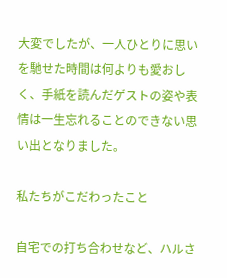大変でしたが、一人ひとりに思いを馳せた時間は何よりも愛おしく、手紙を読んだゲストの姿や表情は一生忘れることのできない思い出となりました。

私たちがこだわったこと

自宅での打ち合わせなど、ハルさ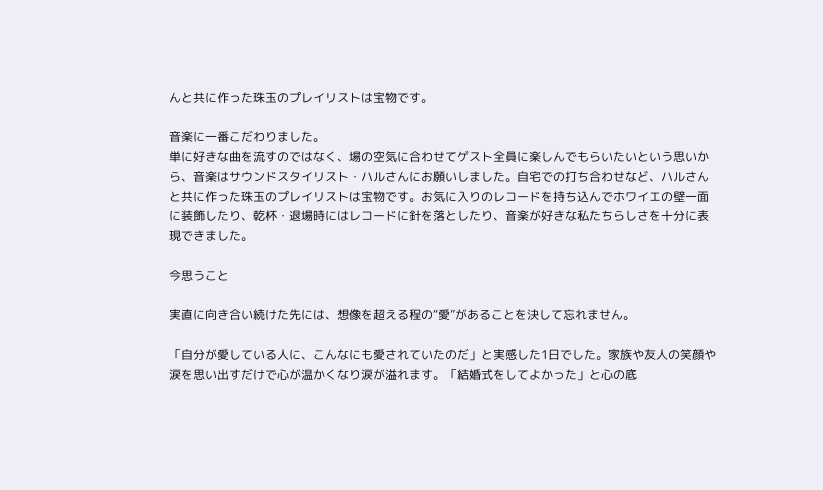んと共に作った珠玉のプレイリストは宝物です。

音楽に一番こだわりました。
単に好きな曲を流すのではなく、場の空気に合わせてゲスト全員に楽しんでもらいたいという思いから、音楽はサウンドスタイリスト・ハルさんにお願いしました。自宅での打ち合わせなど、ハルさんと共に作った珠玉のプレイリストは宝物です。お気に入りのレコードを持ち込んでホワイエの壁一面に装飾したり、乾杯・退場時にはレコードに針を落としたり、音楽が好きな私たちらしさを十分に表現できました。

今思うこと

実直に向き合い続けた先には、想像を超える程の“愛”があることを決して忘れません。

「自分が愛している人に、こんなにも愛されていたのだ」と実感した1日でした。家族や友人の笑顔や涙を思い出すだけで心が温かくなり涙が溢れます。「結婚式をしてよかった」と心の底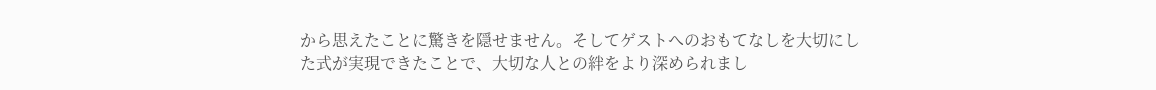から思えたことに驚きを隠せません。そしてゲストへのおもてなしを大切にした式が実現できたことで、大切な人との絆をより深められまし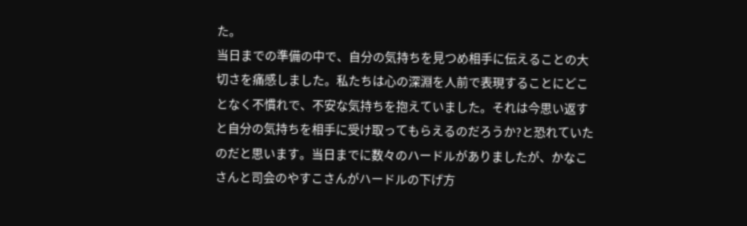た。
当日までの準備の中で、自分の気持ちを見つめ相手に伝えることの大切さを痛感しました。私たちは心の深淵を人前で表現することにどことなく不慣れで、不安な気持ちを抱えていました。それは今思い返すと自分の気持ちを相手に受け取ってもらえるのだろうか?と恐れていたのだと思います。当日までに数々のハードルがありましたが、かなこさんと司会のやすこさんがハードルの下げ方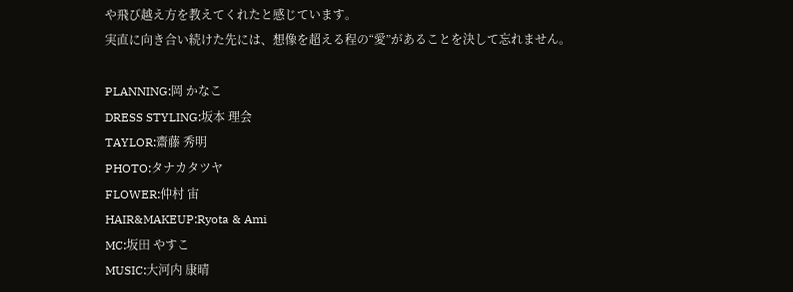や飛び越え方を教えてくれたと感じています。
実直に向き合い続けた先には、想像を超える程の“愛”があることを決して忘れません。

PLANNING:岡 かなこ
DRESS STYLING:坂本 理会
TAYLOR:齋藤 秀明
PHOTO:タナカタツヤ
FLOWER:仲村 宙
HAIR&MAKEUP:Ryota & Ami
MC:坂田 やすこ
MUSIC:大河内 康晴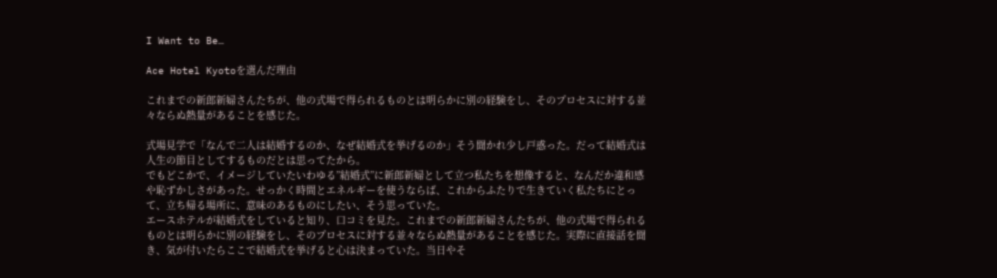I Want to Be…

Ace Hotel Kyotoを選んだ理由

これまでの新郎新婦さんたちが、他の式場で得られるものとは明らかに別の経験をし、そのプロセスに対する並々ならぬ熱量があることを感じた。

式場見学で「なんで二人は結婚するのか、なぜ結婚式を挙げるのか」そう聞かれ少し戸惑った。だって結婚式は人生の節目としてするものだとは思ってたから。
でもどこかで、イメージしていたいわゆる”結婚式”に新郎新婦として立つ私たちを想像すると、なんだか違和感や恥ずかしさがあった。せっかく時間とエネルギーを使うならば、これからふたりで生きていく私たちにとって、立ち帰る場所に、意味のあるものにしたい、そう思っていた。
エースホテルが結婚式をしていると知り、口コミを見た。これまでの新郎新婦さんたちが、他の式場で得られるものとは明らかに別の経験をし、そのプロセスに対する並々ならぬ熱量があることを感じた。実際に直接話を聞き、気が付いたらここで結婚式を挙げると心は決まっていた。当日やそ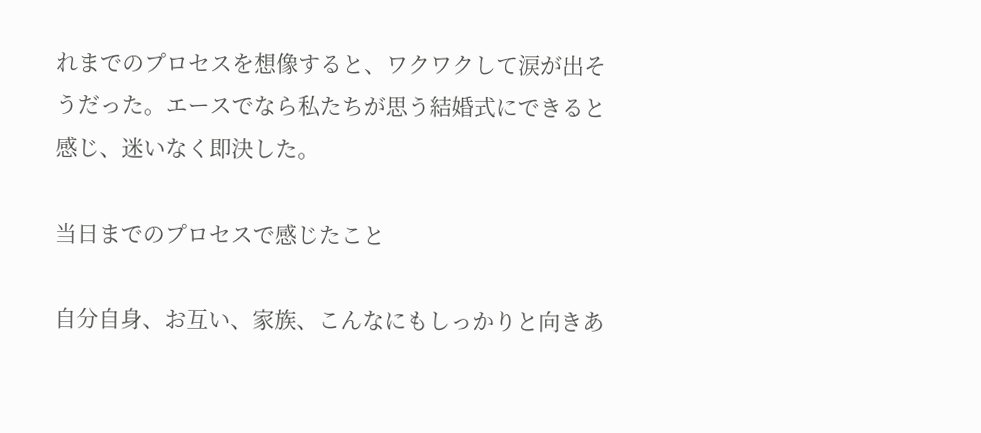れまでのプロセスを想像すると、ワクワクして涙が出そうだった。エースでなら私たちが思う結婚式にできると感じ、迷いなく即決した。

当日までのプロセスで感じたこと

自分自身、お互い、家族、こんなにもしっかりと向きあ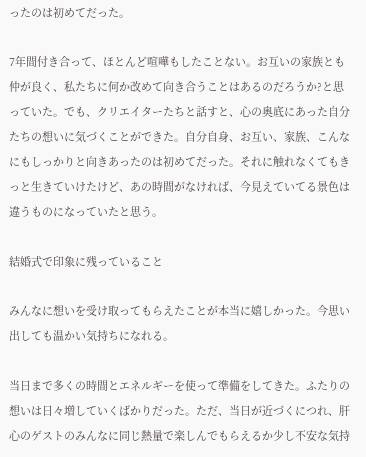ったのは初めてだった。

7年間付き合って、ほとんど喧嘩もしたことない。お互いの家族とも仲が良く、私たちに何か改めて向き合うことはあるのだろうか?と思っていた。でも、クリエイターたちと話すと、心の奥底にあった自分たちの想いに気づくことができた。自分自身、お互い、家族、こんなにもしっかりと向きあったのは初めてだった。それに触れなくてもきっと生きていけたけど、あの時間がなければ、今見えていてる景色は違うものになっていたと思う。

結婚式で印象に残っていること

みんなに想いを受け取ってもらえたことが本当に嬉しかった。今思い出しても温かい気持ちになれる。

当日まで多くの時間とエネルギーを使って準備をしてきた。ふたりの想いは日々増していくばかりだった。ただ、当日が近づくにつれ、肝心のゲストのみんなに同じ熱量で楽しんでもらえるか少し不安な気持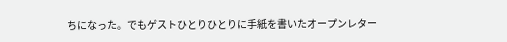ちになった。でもゲストひとりひとりに手紙を書いたオープンレター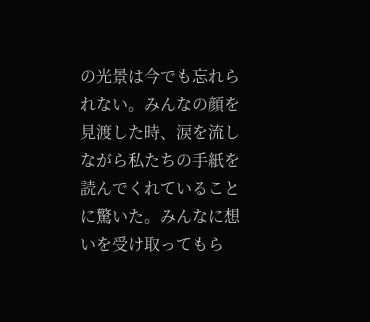の光景は今でも忘れられない。みんなの顔を見渡した時、涙を流しながら私たちの手紙を読んでくれていることに驚いた。みんなに想いを受け取ってもら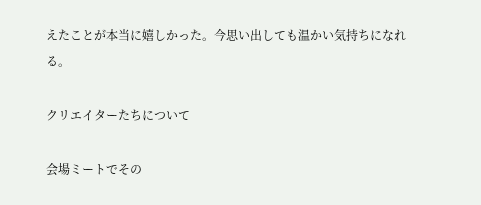えたことが本当に嬉しかった。今思い出しても温かい気持ちになれる。

クリエイターたちについて

会場ミートでその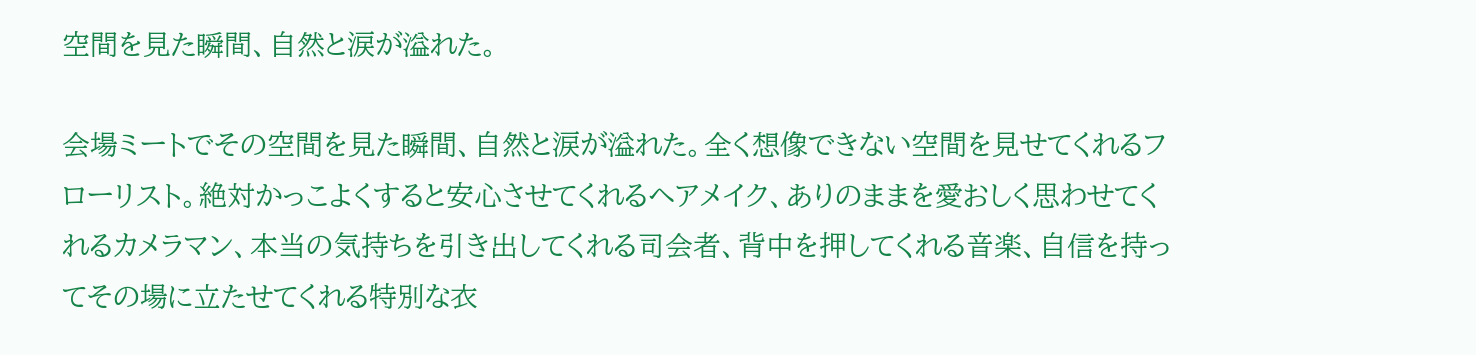空間を見た瞬間、自然と涙が溢れた。

会場ミートでその空間を見た瞬間、自然と涙が溢れた。全く想像できない空間を見せてくれるフローリスト。絶対かっこよくすると安心させてくれるヘアメイク、ありのままを愛おしく思わせてくれるカメラマン、本当の気持ちを引き出してくれる司会者、背中を押してくれる音楽、自信を持ってその場に立たせてくれる特別な衣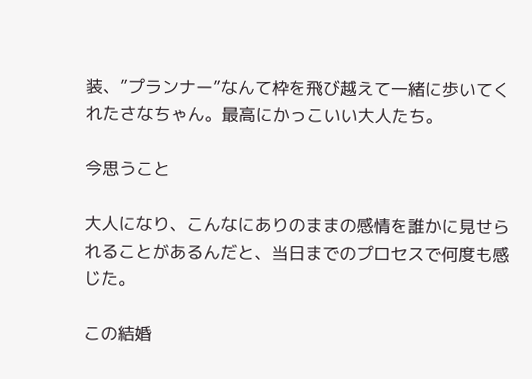装、”プランナー”なんて枠を飛び越えて一緒に歩いてくれたさなちゃん。最高にかっこいい大人たち。

今思うこと

大人になり、こんなにありのままの感情を誰かに見せられることがあるんだと、当日までのプロセスで何度も感じた。

この結婚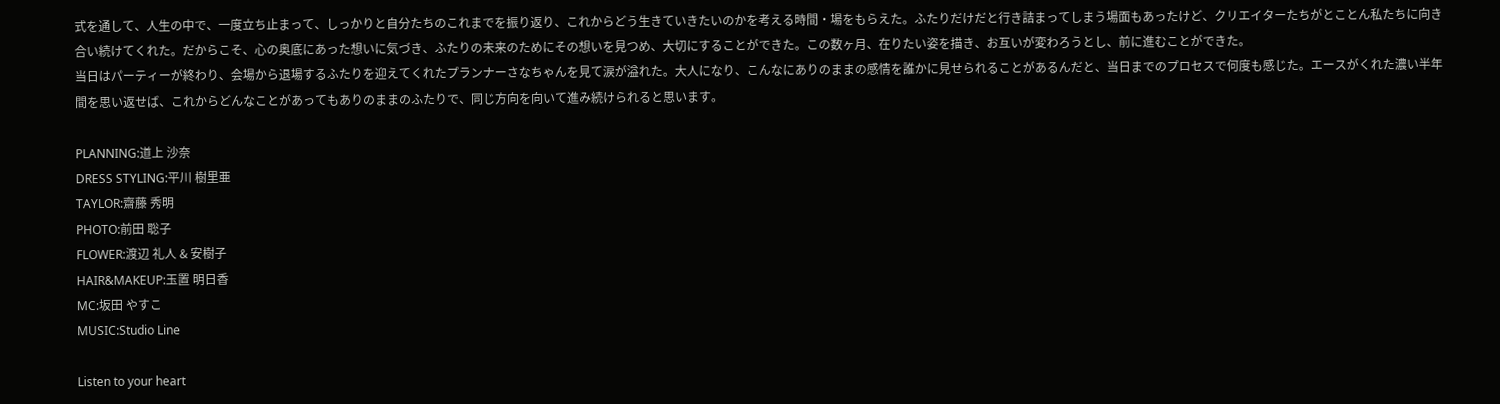式を通して、人生の中で、一度立ち止まって、しっかりと自分たちのこれまでを振り返り、これからどう生きていきたいのかを考える時間・場をもらえた。ふたりだけだと行き詰まってしまう場面もあったけど、クリエイターたちがとことん私たちに向き合い続けてくれた。だからこそ、心の奥底にあった想いに気づき、ふたりの未来のためにその想いを見つめ、大切にすることができた。この数ヶ月、在りたい姿を描き、お互いが変わろうとし、前に進むことができた。
当日はパーティーが終わり、会場から退場するふたりを迎えてくれたプランナーさなちゃんを見て涙が溢れた。大人になり、こんなにありのままの感情を誰かに見せられることがあるんだと、当日までのプロセスで何度も感じた。エースがくれた濃い半年間を思い返せば、これからどんなことがあってもありのままのふたりで、同じ方向を向いて進み続けられると思います。

PLANNING:道上 沙奈
DRESS STYLING:平川 樹里亜
TAYLOR:齋藤 秀明
PHOTO:前田 聡子
FLOWER:渡辺 礼人 & 安樹子
HAIR&MAKEUP:玉置 明日香
MC:坂田 やすこ
MUSIC:Studio Line

Listen to your heart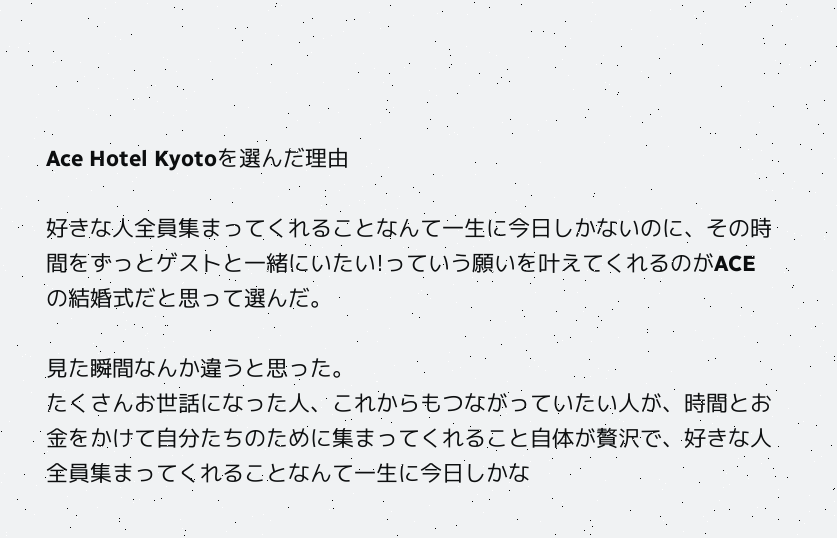Ace Hotel Kyotoを選んだ理由

好きな人全員集まってくれることなんて一生に今日しかないのに、その時間をずっとゲストと一緒にいたい!っていう願いを叶えてくれるのがACEの結婚式だと思って選んだ。

見た瞬間なんか違うと思った。
たくさんお世話になった人、これからもつながっていたい人が、時間とお金をかけて自分たちのために集まってくれること自体が贅沢で、好きな人全員集まってくれることなんて一生に今日しかな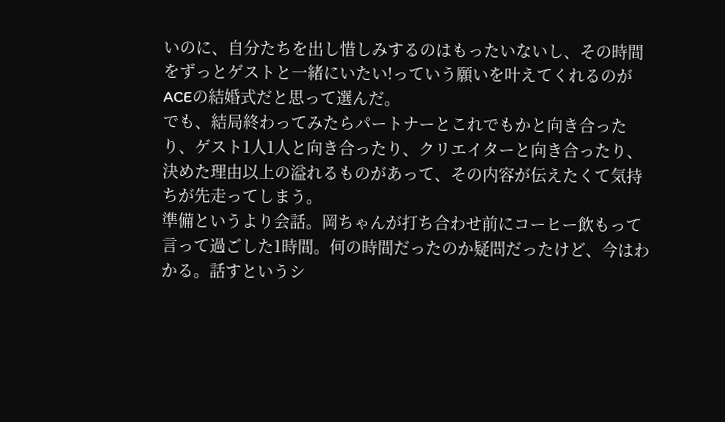いのに、自分たちを出し惜しみするのはもったいないし、その時間をずっとゲストと一緒にいたい!っていう願いを叶えてくれるのがACEの結婚式だと思って選んだ。
でも、結局終わってみたらパートナーとこれでもかと向き合ったり、ゲスト1人1人と向き合ったり、クリエイターと向き合ったり、決めた理由以上の溢れるものがあって、その内容が伝えたくて気持ちが先走ってしまう。
準備というより会話。岡ちゃんが打ち合わせ前にコーヒー飲もって言って過ごした1時間。何の時間だったのか疑問だったけど、今はわかる。話すというシ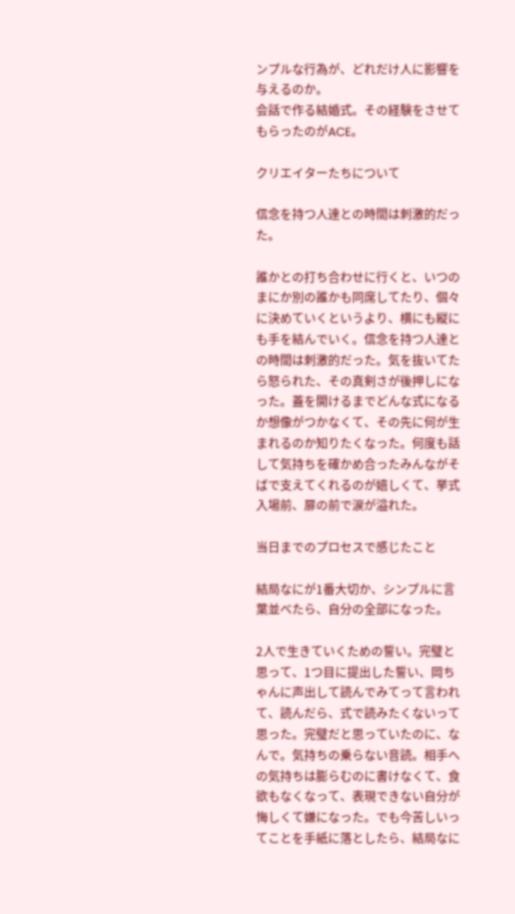ンプルな行為が、どれだけ人に影響を与えるのか。
会話で作る結婚式。その経験をさせてもらったのがACE。

クリエイターたちについて

信念を持つ人達との時間は刺激的だった。

誰かとの打ち合わせに行くと、いつのまにか別の誰かも同席してたり、個々に決めていくというより、横にも縦にも手を結んでいく。信念を持つ人達との時間は刺激的だった。気を抜いてたら怒られた、その真剣さが後押しになった。蓋を開けるまでどんな式になるか想像がつかなくて、その先に何が生まれるのか知りたくなった。何度も話して気持ちを確かめ合ったみんながそばで支えてくれるのが嬉しくて、挙式入場前、扉の前で涙が溢れた。

当日までのプロセスで感じたこと

結局なにが1番大切か、シンプルに言葉並べたら、自分の全部になった。

2人で生きていくための誓い。完璧と思って、1つ目に提出した誓い、岡ちゃんに声出して読んでみてって言われて、読んだら、式で読みたくないって思った。完璧だと思っていたのに、なんで。気持ちの乗らない音読。相手への気持ちは膨らむのに書けなくて、食欲もなくなって、表現できない自分が悔しくて嫌になった。でも今苦しいってことを手紙に落としたら、結局なに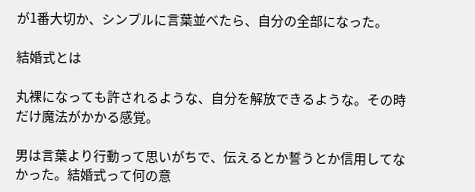が1番大切か、シンプルに言葉並べたら、自分の全部になった。

結婚式とは

丸裸になっても許されるような、自分を解放できるような。その時だけ魔法がかかる感覚。

男は言葉より行動って思いがちで、伝えるとか誓うとか信用してなかった。結婚式って何の意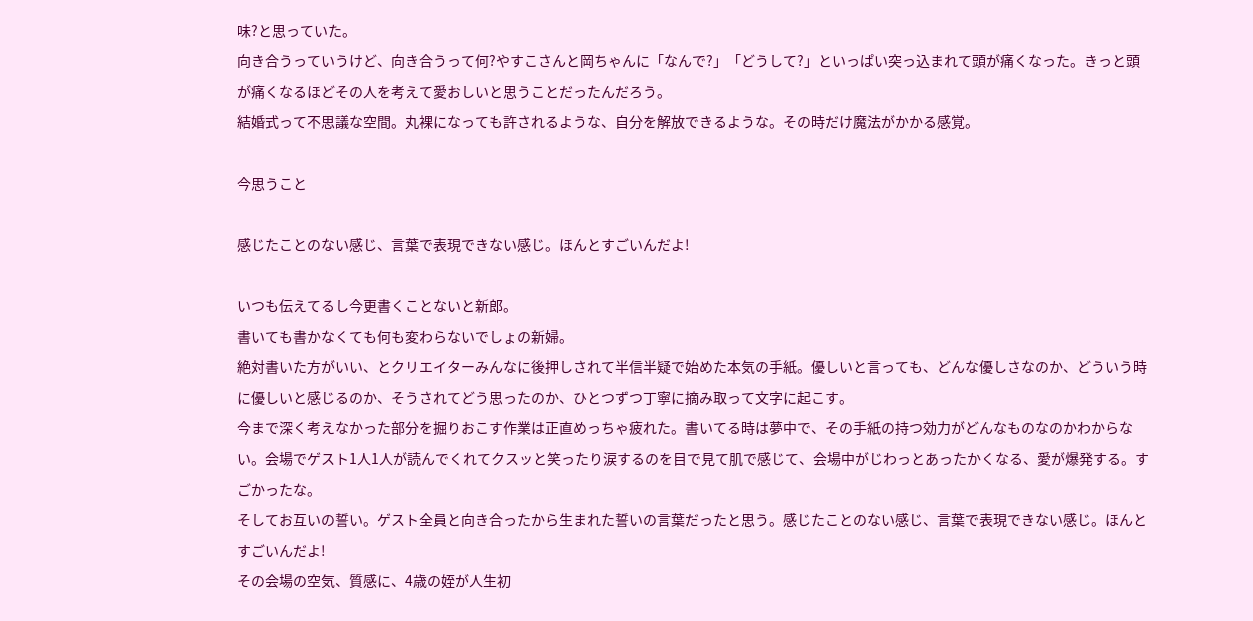味?と思っていた。
向き合うっていうけど、向き合うって何?やすこさんと岡ちゃんに「なんで?」「どうして?」といっぱい突っ込まれて頭が痛くなった。きっと頭が痛くなるほどその人を考えて愛おしいと思うことだったんだろう。
結婚式って不思議な空間。丸裸になっても許されるような、自分を解放できるような。その時だけ魔法がかかる感覚。

今思うこと

感じたことのない感じ、言葉で表現できない感じ。ほんとすごいんだよ!

いつも伝えてるし今更書くことないと新郎。
書いても書かなくても何も変わらないでしょの新婦。
絶対書いた方がいい、とクリエイターみんなに後押しされて半信半疑で始めた本気の手紙。優しいと言っても、どんな優しさなのか、どういう時に優しいと感じるのか、そうされてどう思ったのか、ひとつずつ丁寧に摘み取って文字に起こす。
今まで深く考えなかった部分を掘りおこす作業は正直めっちゃ疲れた。書いてる時は夢中で、その手紙の持つ効力がどんなものなのかわからない。会場でゲスト1人1人が読んでくれてクスッと笑ったり涙するのを目で見て肌で感じて、会場中がじわっとあったかくなる、愛が爆発する。すごかったな。
そしてお互いの誓い。ゲスト全員と向き合ったから生まれた誓いの言葉だったと思う。感じたことのない感じ、言葉で表現できない感じ。ほんとすごいんだよ!
その会場の空気、質感に、4歳の姪が人生初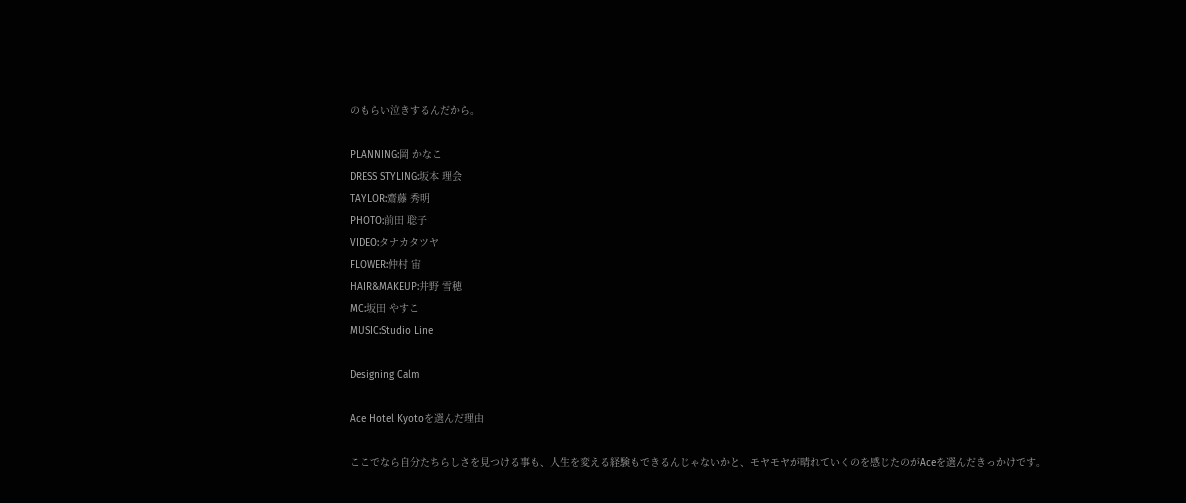のもらい泣きするんだから。

PLANNING:岡 かなこ
DRESS STYLING:坂本 理会
TAYLOR:齋藤 秀明
PHOTO:前田 聡子
VIDEO:タナカタツヤ
FLOWER:仲村 宙
HAIR&MAKEUP:井野 雪穂
MC:坂田 やすこ
MUSIC:Studio Line

Designing Calm

Ace Hotel Kyotoを選んだ理由

ここでなら自分たちらしさを見つける事も、人生を変える経験もできるんじゃないかと、モヤモヤが晴れていくのを感じたのがAceを選んだきっかけです。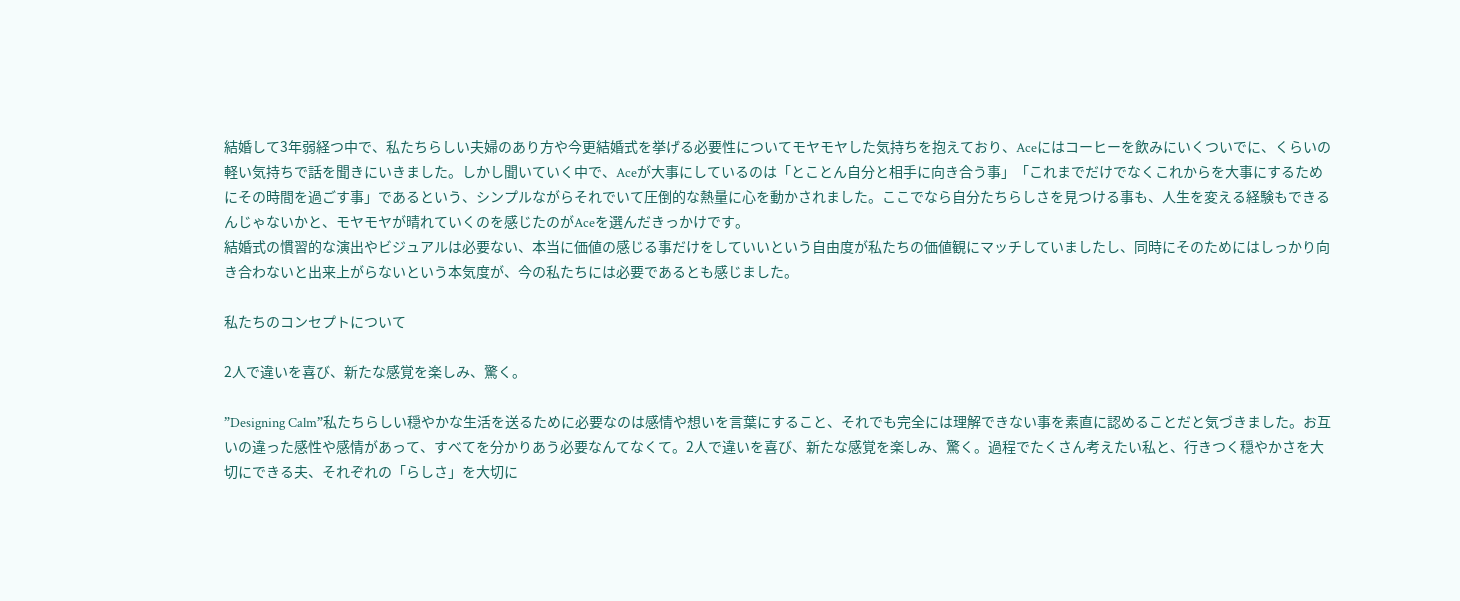結婚して3年弱経つ中で、私たちらしい夫婦のあり方や今更結婚式を挙げる必要性についてモヤモヤした気持ちを抱えており、Aceにはコーヒーを飲みにいくついでに、くらいの軽い気持ちで話を聞きにいきました。しかし聞いていく中で、Aceが大事にしているのは「とことん自分と相手に向き合う事」「これまでだけでなくこれからを大事にするためにその時間を過ごす事」であるという、シンプルながらそれでいて圧倒的な熱量に心を動かされました。ここでなら自分たちらしさを見つける事も、人生を変える経験もできるんじゃないかと、モヤモヤが晴れていくのを感じたのがAceを選んだきっかけです。
結婚式の慣習的な演出やビジュアルは必要ない、本当に価値の感じる事だけをしていいという自由度が私たちの価値観にマッチしていましたし、同時にそのためにはしっかり向き合わないと出来上がらないという本気度が、今の私たちには必要であるとも感じました。

私たちのコンセプトについて

2人で違いを喜び、新たな感覚を楽しみ、驚く。

”Designing Calm”私たちらしい穏やかな生活を送るために必要なのは感情や想いを言葉にすること、それでも完全には理解できない事を素直に認めることだと気づきました。お互いの違った感性や感情があって、すべてを分かりあう必要なんてなくて。2人で違いを喜び、新たな感覚を楽しみ、驚く。過程でたくさん考えたい私と、行きつく穏やかさを大切にできる夫、それぞれの「らしさ」を大切に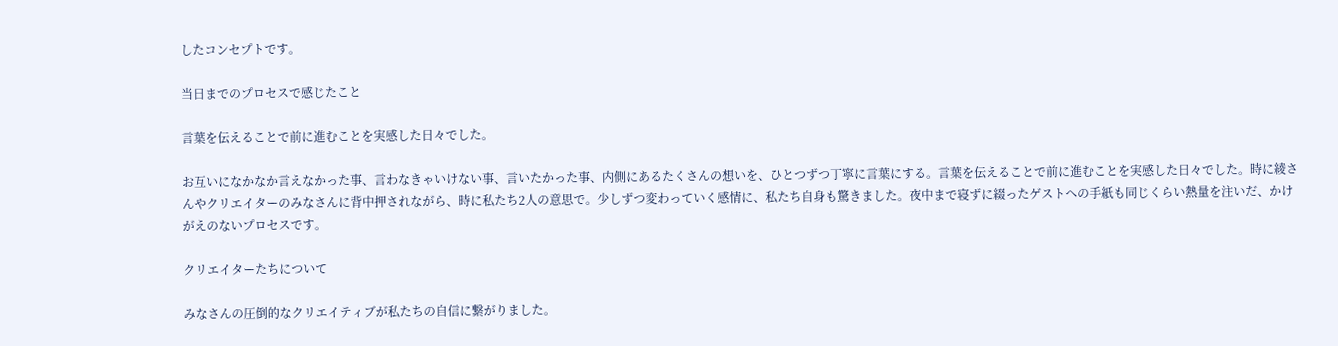したコンセプトです。

当日までのプロセスで感じたこと

言葉を伝えることで前に進むことを実感した日々でした。

お互いになかなか言えなかった事、言わなきゃいけない事、言いたかった事、内側にあるたくさんの想いを、ひとつずつ丁寧に言葉にする。言葉を伝えることで前に進むことを実感した日々でした。時に綾さんやクリエイターのみなさんに背中押されながら、時に私たち2人の意思で。少しずつ変わっていく感情に、私たち自身も驚きました。夜中まで寝ずに綴ったゲストへの手紙も同じくらい熱量を注いだ、かけがえのないプロセスです。

クリエイターたちについて

みなさんの圧倒的なクリエイティブが私たちの自信に繋がりました。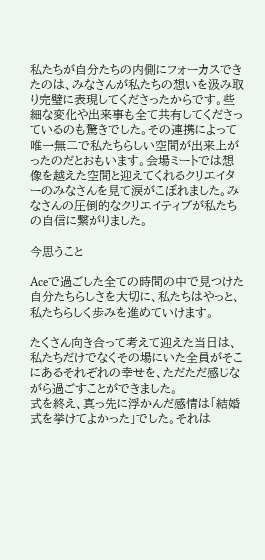私たちが自分たちの内側にフォーカスできたのは、みなさんが私たちの想いを汲み取り完璧に表現してくださったからです。些細な変化や出来事も全て共有してくださっているのも驚きでした。その連携によって唯一無二で私たちらしい空間が出来上がったのだとおもいます。会場ミートでは想像を越えた空間と迎えてくれるクリエイターのみなさんを見て涙がこぼれました。みなさんの圧倒的なクリエイティブが私たちの自信に繋がりました。

今思うこと

Aceで過ごした全ての時間の中で見つけた自分たちらしさを大切に、私たちはやっと、私たちらしく歩みを進めていけます。

たくさん向き合って考えて迎えた当日は、私たちだけでなくその場にいた全員がそこにあるそれぞれの幸せを、ただただ感じながら過ごすことができました。
式を終え、真っ先に浮かんだ感情は「結婚式を挙けてよかった」でした。それは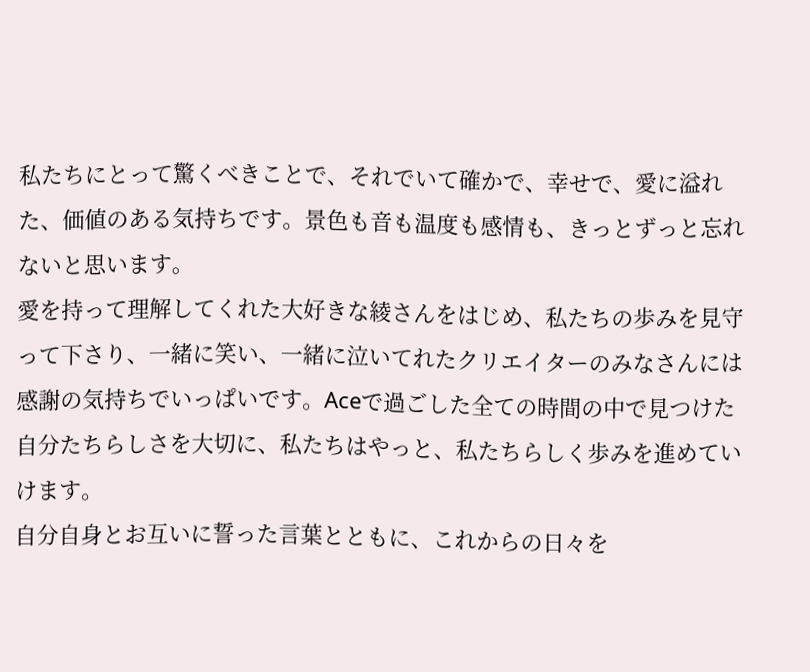私たちにとって驚くべきことで、それでいて確かで、幸せで、愛に溢れた、価値のある気持ちです。景色も音も温度も感情も、きっとずっと忘れないと思います。
愛を持って理解してくれた大好きな綾さんをはじめ、私たちの歩みを見守って下さり、一緒に笑い、一緒に泣いてれたクリエイターのみなさんには感謝の気持ちでいっぱいです。Aceで過ごした全ての時間の中で見つけた自分たちらしさを大切に、私たちはやっと、私たちらしく歩みを進めていけます。
自分自身とお互いに誓った言葉とともに、これからの日々を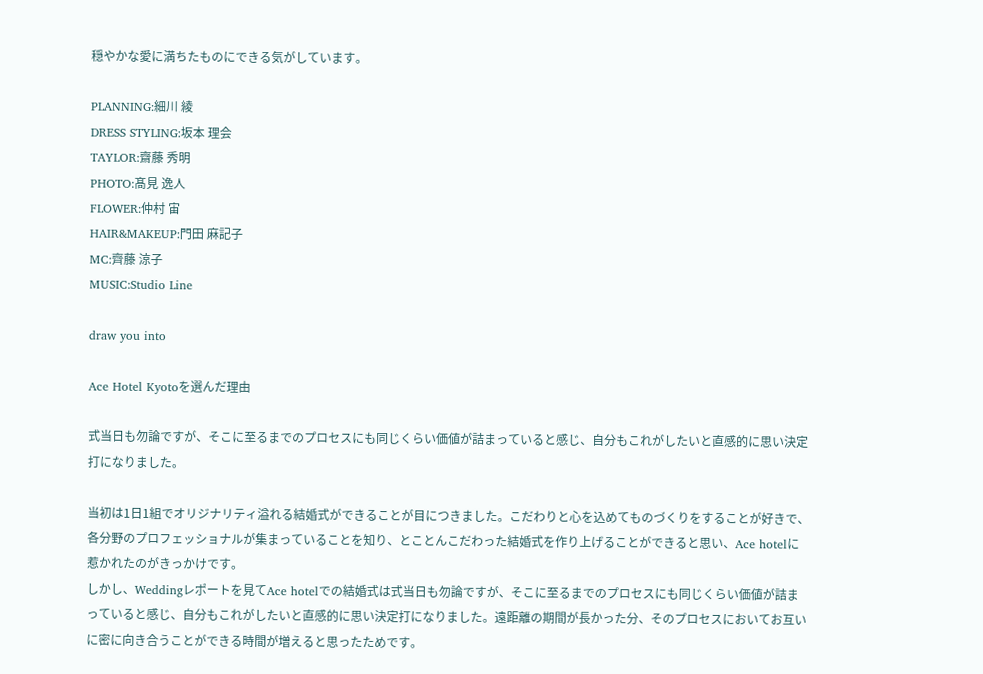穏やかな愛に満ちたものにできる気がしています。

PLANNING:細川 綾
DRESS STYLING:坂本 理会
TAYLOR:齋藤 秀明
PHOTO:髙見 逸人
FLOWER:仲村 宙
HAIR&MAKEUP:門田 麻記子
MC:齊藤 涼子
MUSIC:Studio Line

draw you into

Ace Hotel Kyotoを選んだ理由

式当日も勿論ですが、そこに至るまでのプロセスにも同じくらい価値が詰まっていると感じ、自分もこれがしたいと直感的に思い決定打になりました。

当初は1日1組でオリジナリティ溢れる結婚式ができることが目につきました。こだわりと心を込めてものづくりをすることが好きで、各分野のプロフェッショナルが集まっていることを知り、とことんこだわった結婚式を作り上げることができると思い、Ace hotelに惹かれたのがきっかけです。
しかし、Weddingレポートを見てAce hotelでの結婚式は式当日も勿論ですが、そこに至るまでのプロセスにも同じくらい価値が詰まっていると感じ、自分もこれがしたいと直感的に思い決定打になりました。遠距離の期間が長かった分、そのプロセスにおいてお互いに密に向き合うことができる時間が増えると思ったためです。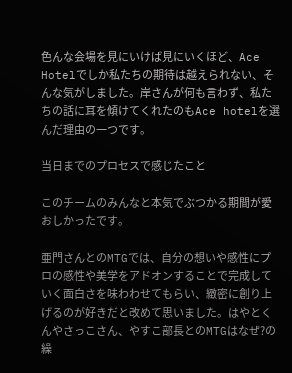色んな会場を見にいけば見にいくほど、Ace Hotelでしか私たちの期待は越えられない、そんな気がしました。岸さんが何も言わず、私たちの話に耳を傾けてくれたのもAce hotelを選んだ理由の一つです。

当日までのプロセスで感じたこと

このチームのみんなと本気でぶつかる期間が愛おしかったです。

亜門さんとのMTGでは、自分の想いや感性にプロの感性や美学をアドオンすることで完成していく面白さを味わわせてもらい、緻密に創り上げるのが好きだと改めて思いました。はやとくんやさっこさん、やすこ部長とのMTGはなぜ?の繰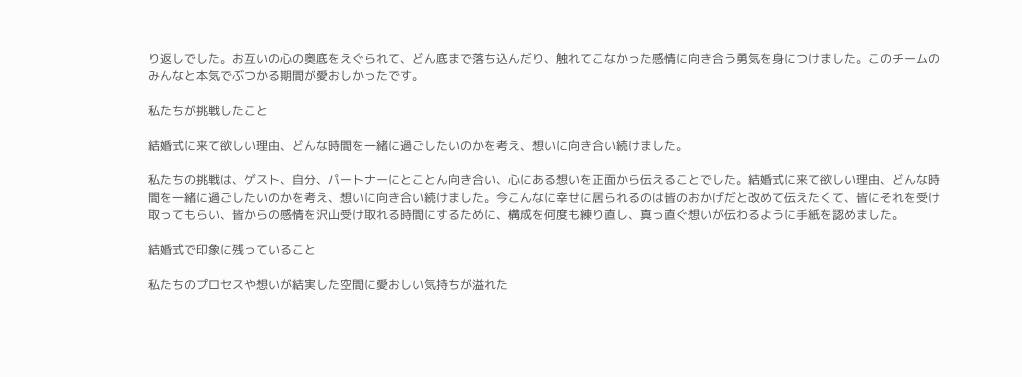り返しでした。お互いの心の奥底をえぐられて、どん底まで落ち込んだり、触れてこなかった感情に向き合う勇気を身につけました。このチームのみんなと本気でぶつかる期間が愛おしかったです。

私たちが挑戦したこと

結婚式に来て欲しい理由、どんな時間を一緒に過ごしたいのかを考え、想いに向き合い続けました。

私たちの挑戦は、ゲスト、自分、パートナーにとことん向き合い、心にある想いを正面から伝えることでした。結婚式に来て欲しい理由、どんな時間を一緒に過ごしたいのかを考え、想いに向き合い続けました。今こんなに幸せに居られるのは皆のおかげだと改めて伝えたくて、皆にそれを受け取ってもらい、皆からの感情を沢山受け取れる時間にするために、構成を何度も練り直し、真っ直ぐ想いが伝わるように手紙を認めました。

結婚式で印象に残っていること

私たちのプロセスや想いが結実した空間に愛おしい気持ちが溢れた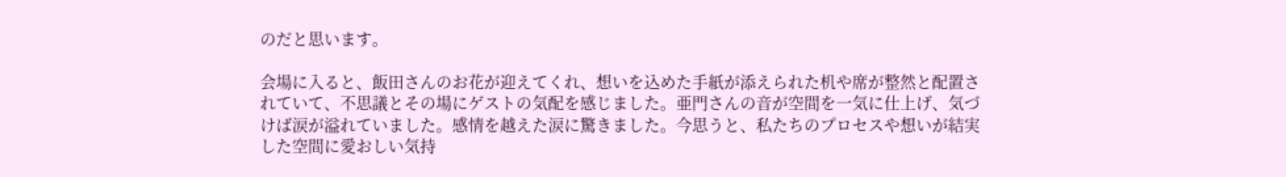のだと思います。

会場に入ると、飯田さんのお花が迎えてくれ、想いを込めた手紙が添えられた机や席が整然と配置されていて、不思議とその場にゲストの気配を感じました。亜門さんの音が空間を一気に仕上げ、気づけば涙が溢れていました。感情を越えた涙に驚きました。今思うと、私たちのプロセスや想いが結実した空間に愛おしい気持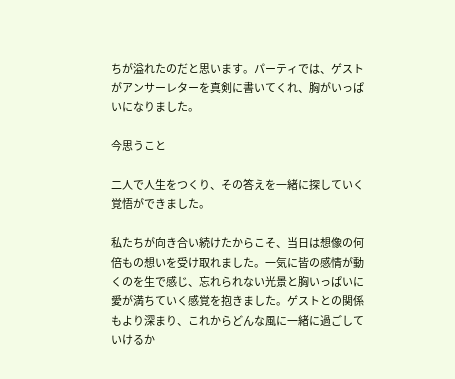ちが溢れたのだと思います。パーティでは、ゲストがアンサーレターを真剣に書いてくれ、胸がいっぱいになりました。

今思うこと

二人で人生をつくり、その答えを一緒に探していく覚悟ができました。

私たちが向き合い続けたからこそ、当日は想像の何倍もの想いを受け取れました。一気に皆の感情が動くのを生で感じ、忘れられない光景と胸いっぱいに愛が満ちていく感覚を抱きました。ゲストとの関係もより深まり、これからどんな風に一緒に過ごしていけるか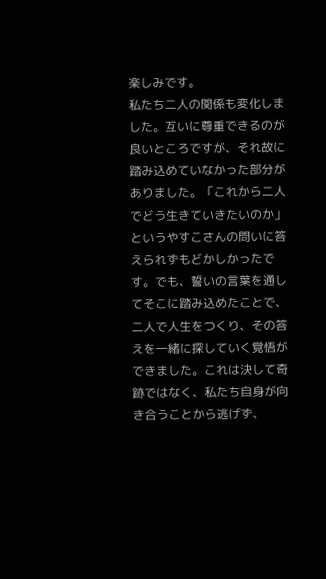楽しみです。
私たち二人の関係も変化しました。互いに尊重できるのが良いところですが、それ故に踏み込めていなかった部分がありました。「これから二人でどう生きていきたいのか」というやすこさんの問いに答えられずもどかしかったです。でも、誓いの言葉を通してそこに踏み込めたことで、二人で人生をつくり、その答えを一緒に探していく覚悟ができました。これは決して奇跡ではなく、私たち自身が向き合うことから逃げず、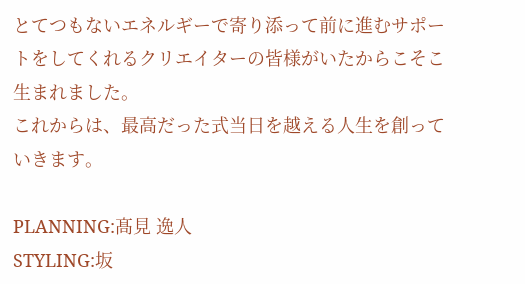とてつもないエネルギーで寄り添って前に進むサポートをしてくれるクリエイターの皆様がいたからこそこ生まれました。
これからは、最高だった式当日を越える人生を創っていきます。

PLANNING:髙見 逸人
STYLING:坂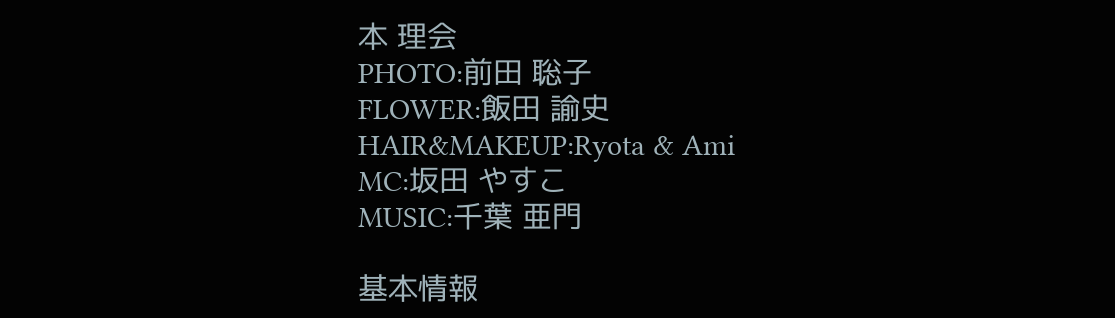本 理会
PHOTO:前田 聡子
FLOWER:飯田 諭史
HAIR&MAKEUP:Ryota & Ami
MC:坂田 やすこ
MUSIC:千葉 亜門

基本情報